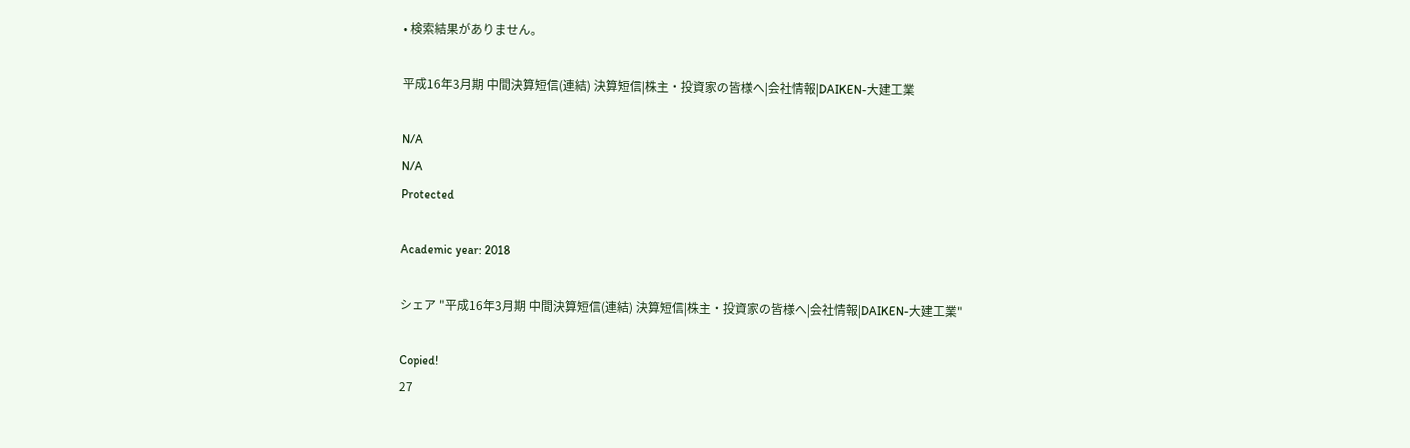• 検索結果がありません。

平成16年3月期 中間決算短信(連結) 決算短信|株主・投資家の皆様へ|会社情報|DAIKEN-大建工業

N/A
N/A
Protected

Academic year: 2018

シェア "平成16年3月期 中間決算短信(連結) 決算短信|株主・投資家の皆様へ|会社情報|DAIKEN-大建工業"

Copied!
27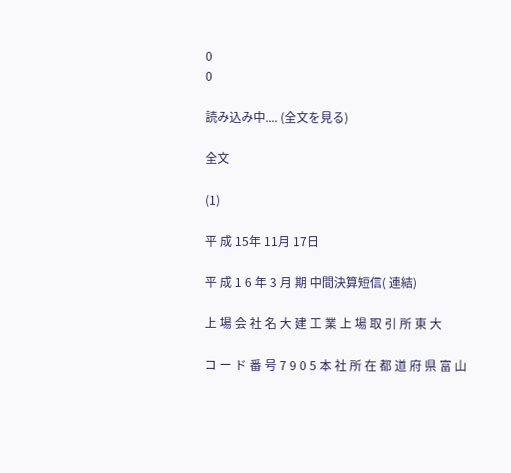0
0

読み込み中.... (全文を見る)

全文

(1)

平 成 15年 11月 17日

平 成 1 6 年 3 月 期 中間決算短信( 連結)

上 場 会 社 名 大 建 工 業 上 場 取 引 所 東 大

コ ー ド 番 号 7 9 0 5 本 社 所 在 都 道 府 県 富 山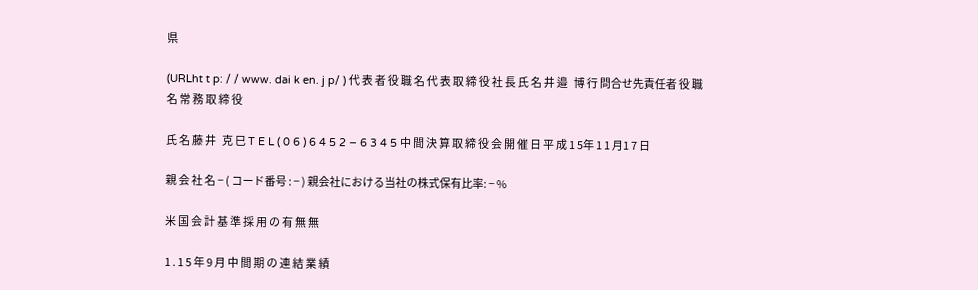県

(URLht t p: / / www. dai k en. j p/ ) 代 表 者 役 職 名 代 表 取 締 役 社 長 氏 名 井 邉   博 行 問合せ先責任者 役 職 名 常 務 取 締 役

氏 名 藤 井   克 巳 T E L ( 0 6 ) 6 4 5 2 − 6 3 4 5 中 間 決 算 取 締 役 会 開 催 日 平 成 1 5年 1 1 月1 7 日

親 会 社 名 − ( コード番号 : − ) 親会社における当社の株式保有比率: − %

米 国 会 計 基 準 採 用 の 有 無 無

1 . 1 5 年 9 月 中 間 期 の 連 結 業 績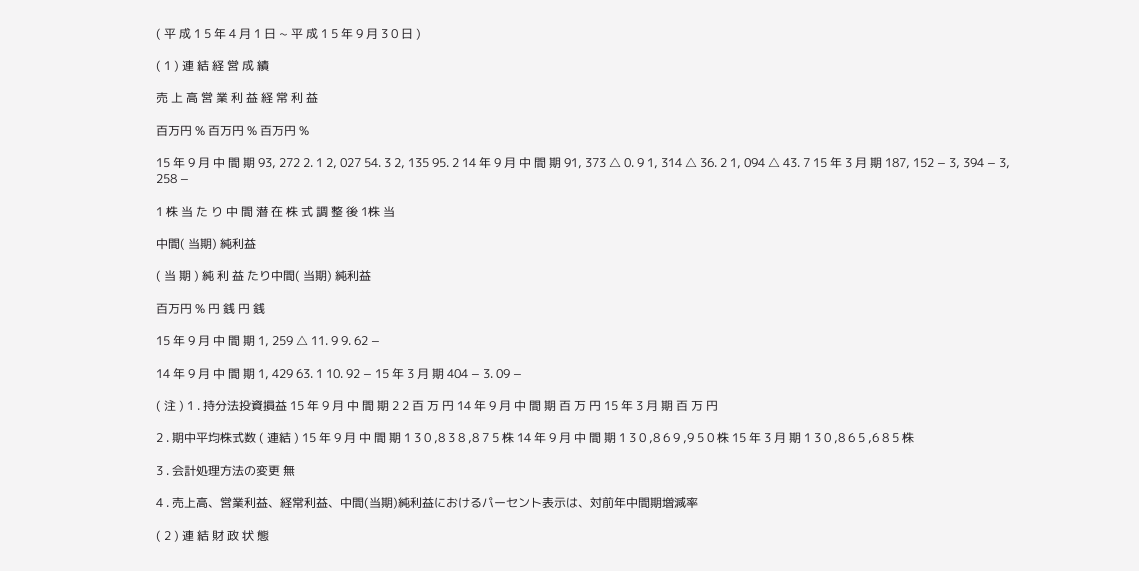( 平 成 1 5 年 4 月 1 日 ∼ 平 成 1 5 年 9 月 3 0 日 )

( 1 ) 連 結 経 営 成 績

売 上 高 営 業 利 益 経 常 利 益

百万円 % 百万円 % 百万円 %

15 年 9 月 中 間 期 93, 272 2. 1 2, 027 54. 3 2, 135 95. 2 14 年 9 月 中 間 期 91, 373 △ 0. 9 1, 314 △ 36. 2 1, 094 △ 43. 7 15 年 3 月 期 187, 152 − 3, 394 − 3, 258 −

1 株 当 た り 中 間 潜 在 株 式 調 整 後 1株 当

中間( 当期) 純利益

( 当 期 ) 純 利 益 たり中間( 当期) 純利益

百万円 % 円 銭 円 銭

15 年 9 月 中 間 期 1, 259 △ 11. 9 9. 62 −

14 年 9 月 中 間 期 1, 429 63. 1 10. 92 − 15 年 3 月 期 404 − 3. 09 −

( 注 ) 1 . 持分法投資損益 15 年 9 月 中 間 期 2 2 百 万 円 14 年 9 月 中 間 期 百 万 円 15 年 3 月 期 百 万 円

2 . 期中平均株式数 ( 連結 ) 15 年 9 月 中 間 期 1 3 0 ,8 3 8 ,8 7 5 株 14 年 9 月 中 間 期 1 3 0 ,8 6 9 ,9 5 0 株 15 年 3 月 期 1 3 0 ,8 6 5 ,6 8 5 株

3 . 会計処理方法の変更 無

4 . 売上高、営業利益、経常利益、中間(当期)純利益におけるパーセント表示は、対前年中間期増減率

( 2 ) 連 結 財 政 状 態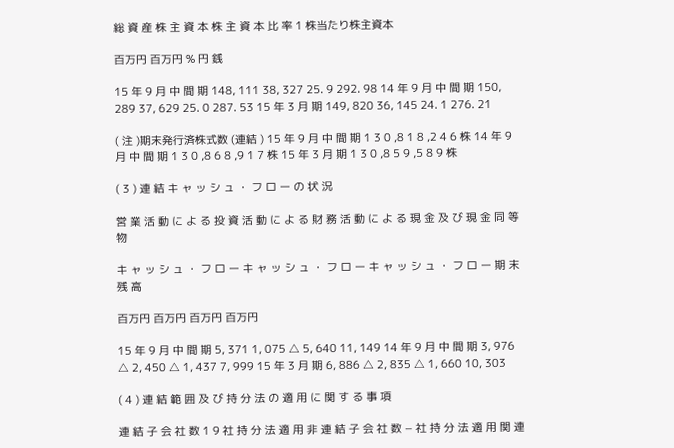総 資 産 株 主 資 本 株 主 資 本 比 率 1 株当たり株主資本

百万円 百万円 % 円 銭

15 年 9 月 中 間 期 148, 111 38, 327 25. 9 292. 98 14 年 9 月 中 間 期 150, 289 37, 629 25. 0 287. 53 15 年 3 月 期 149, 820 36, 145 24. 1 276. 21

( 注 )期末発行済株式数 (連結 ) 15 年 9 月 中 間 期 1 3 0 ,8 1 8 ,2 4 6 株 14 年 9 月 中 間 期 1 3 0 ,8 6 8 ,9 1 7 株 15 年 3 月 期 1 3 0 ,8 5 9 ,5 8 9 株

( 3 ) 連 結 キ ャ ッ シ ュ ・ フ ロ ー の 状 況

営 業 活 動 に よ る 投 資 活 動 に よ る 財 務 活 動 に よ る 現 金 及 び 現 金 同 等 物

キ ャ ッ シ ュ ・ フ ロ ー キ ャ ッ シ ュ ・ フ ロ ー キ ャ ッ シ ュ ・ フ ロ ー 期 末 残 高

百万円 百万円 百万円 百万円

15 年 9 月 中 間 期 5, 371 1, 075 △ 5, 640 11, 149 14 年 9 月 中 間 期 3, 976 △ 2, 450 △ 1, 437 7, 999 15 年 3 月 期 6, 886 △ 2, 835 △ 1, 660 10, 303

( 4 ) 連 結 範 囲 及 び 持 分 法 の 適 用 に 関 す る 事 項

連 結 子 会 社 数 1 9 社 持 分 法 適 用 非 連 結 子 会 社 数 − 社 持 分 法 適 用 関 連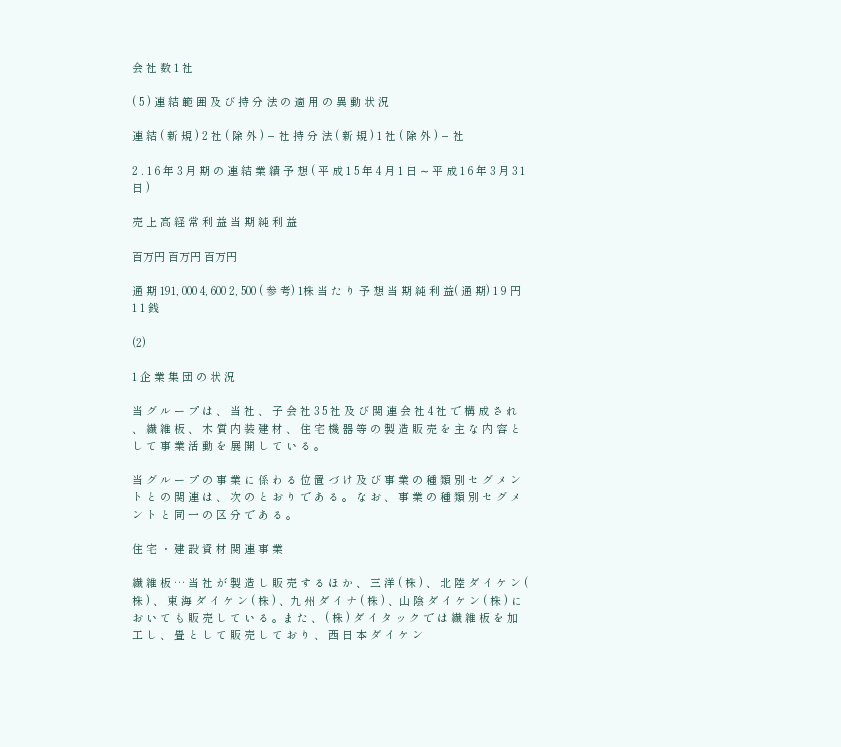会 社 数 1 社

( 5 ) 連 結 範 囲 及 び 持 分 法 の 適 用 の 異 動 状 況

連 結 ( 新 規 ) 2 社 ( 除 外 ) − 社 持 分 法 ( 新 規 ) 1 社 ( 除 外 ) − 社

2 . 1 6 年 3 月 期 の 連 結 業 績 予 想 ( 平 成 1 5 年 4 月 1 日 ∼ 平 成 1 6 年 3 月 3 1 日 )

売 上 高 経 常 利 益 当 期 純 利 益

百万円 百万円 百万円

通 期 191, 000 4, 600 2, 500 ( 参 考) 1株 当 た り 予 想 当 期 純 利 益( 通 期) 1 9 円 1 1 銭

(2)

1 企 業 集 団 の 状 況

当 グ ル ー プ は 、 当 社 、 子 会 社 3 5 社 及 び 関 連 会 社 4 社 で 構 成 さ れ 、 繊 維 板 、 木 質 内 装 建 材 、 住 宅 機 器 等 の 製 造 販 売 を 主 な 内 容 と し て 事 業 活 動 を 展 開 し て い る 。

当 グ ル ー プ の 事 業 に 係 わ る 位 置 づ け 及 び 事 業 の 種 類 別 セ グ メ ン ト と の 関 連 は 、 次 の と お り で あ る 。 な お 、 事 業 の 種 類 別 セ グ メ ン ト と 同 一 の 区 分 で あ る 。

住 宅 ・ 建 設 資 材 関 連 事 業

繊 維 板 … 当 社 が 製 造 し 販 売 す る ほ か 、 三 洋 ( 株 ) 、 北 陸 ダ イ ケ ン ( 株 ) 、 東 海 ダ イ ケ ン ( 株 ) 、九 州 ダ イ ナ ( 株 ) 、山 陰 ダ イ ケ ン ( 株 ) に お い て も 販 売 し て い る 。ま た 、 ( 株 ) ダ イ タ ッ ク で は 繊 維 板 を 加 工 し 、 畳 と し て 販 売 し て お り 、 西 日 本 ダ イ ケ ン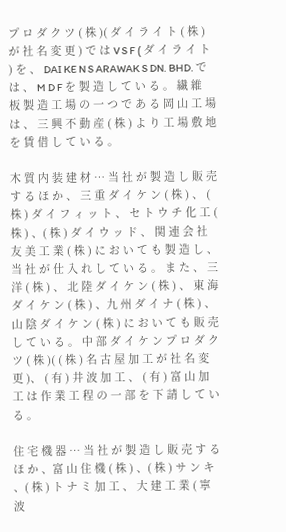プ ロ ダ ク ツ ( 株 )( ダ イ ラ イ ト ( 株 ) が 社 名 変 更 ) で は V S F ( ダ イ ラ イ ト ) を 、 DAI KE N S ARAWAK S DN. BHD. で は 、 M D F を 製 造 し て い る 。 繊 維 板 製 造 工 場 の 一 つ で あ る 岡 山 工 場 は 、 三 興 不 動 産 ( 株 ) よ り 工 場 敷 地 を 賃 借 し て い る 。

木 質 内 装 建 材 … 当 社 が 製 造 し 販 売 す る ほ か 、 三 重 ダ イ ケ ン ( 株 ) 、 ( 株 ) ダ イ フ ィ ッ ト 、 セ ト ウ チ 化 工 ( 株 ) 、( 株 ) ダ イ ウ ッ ド 、 関 連 会 社 友 美 工 業 ( 株 ) に お い て も 製 造 し 、 当 社 が 仕 入 れ し て い る 。 ま た 、 三 洋 ( 株 ) 、 北 陸 ダ イ ケ ン ( 株 ) 、 東 海 ダ イ ケ ン ( 株 ) 、九 州 ダ イ ナ ( 株 ) 、山 陰 ダ イ ケ ン ( 株 ) に お い て も 販 売 し て い る 。 中 部 ダ イ ケ ン プ ロ ダ ク ツ ( 株 )( ( 株 ) 名 古 屋 加 工 が 社 名 変 更 )、 ( 有 ) 井 波 加 工 、 ( 有 ) 富 山 加 工 は 作 業 工 程 の 一 部 を 下 請 し て い る 。

住 宅 機 器 … 当 社 が 製 造 し 販 売 す る ほ か 、富 山 住 機 ( 株 ) 、( 株 ) サ ン キ 、( 株 ) ト ナ ミ 加 工 、 大 建 工 業 ( 寧 波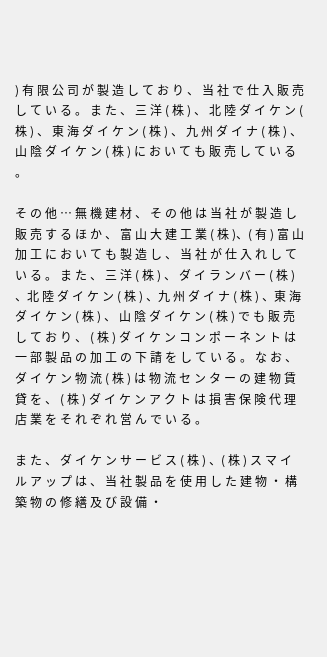) 有 限 公 司 が 製 造 し て お り 、 当 社 で 仕 入 販 売 し て い る 。 ま た 、 三 洋 ( 株 ) 、 北 陸 ダ イ ケ ン ( 株 ) 、 東 海 ダ イ ケ ン ( 株 ) 、 九 州 ダ イ ナ ( 株 ) 、 山 陰 ダ イ ケ ン ( 株 ) に お い て も 販 売 し て い る 。

そ の 他 … 無 機 建 材 、 そ の 他 は 当 社 が 製 造 し 販 売 す る ほ か 、 富 山 大 建 工 業 ( 株 )、( 有 ) 富 山 加 工 に お い て も 製 造 し 、 当 社 が 仕 入 れ し て い る 。 ま た 、 三 洋 ( 株 ) 、 ダ イ ラ ン バ ー ( 株 ) 、北 陸 ダ イ ケ ン ( 株 ) 、九 州 ダ イ ナ ( 株 ) 、東 海 ダ イ ケ ン ( 株 ) 、 山 陰 ダ イ ケ ン ( 株 ) で も 販 売 し て お り 、 ( 株 ) ダ イ ケ ン コ ン ポ ー ネ ン ト は 一 部 製 品 の 加 工 の 下 請 を し て い る 。 な お 、 ダ イ ケ ン 物 流 ( 株 ) は 物 流 セ ン タ ー の 建 物 賃 貸 を 、 ( 株 ) ダ イ ケ ン ア ク ト は 損 害 保 険 代 理 店 業 を そ れ ぞ れ 営 ん で い る 。

ま た 、 ダ イ ケ ン サ ー ビ ス ( 株 ) 、( 株 ) ス マ イ ル ア ッ プ は 、 当 社 製 品 を 使 用 し た 建 物 ・ 構 築 物 の 修 繕 及 び 設 備 ・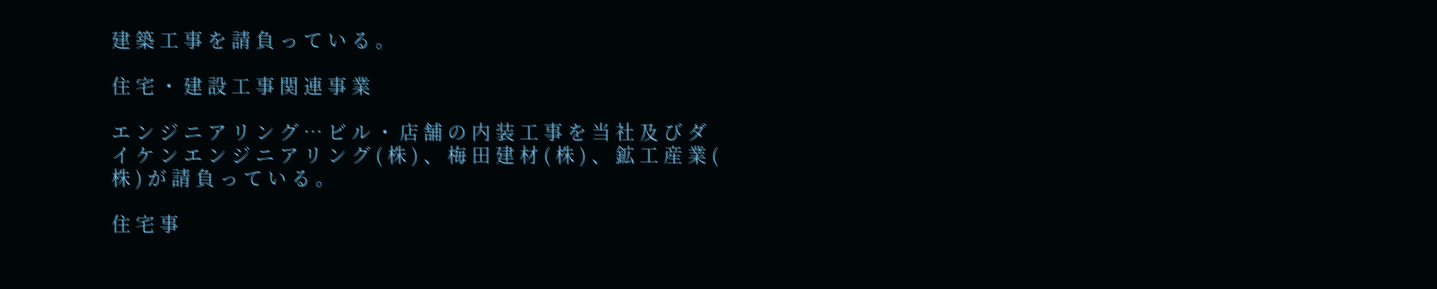建 築 工 事 を 請 負 っ て い る 。

住 宅 ・ 建 設 工 事 関 連 事 業

エ ン ジ ニ ア リ ン グ … ビ ル ・ 店 舗 の 内 装 工 事 を 当 社 及 び ダ イ ケ ン エ ン ジ ニ ア リ ン グ ( 株 ) 、 梅 田 建 材 ( 株 ) 、 鉱 工 産 業 ( 株 ) が 請 負 っ て い る 。

住 宅 事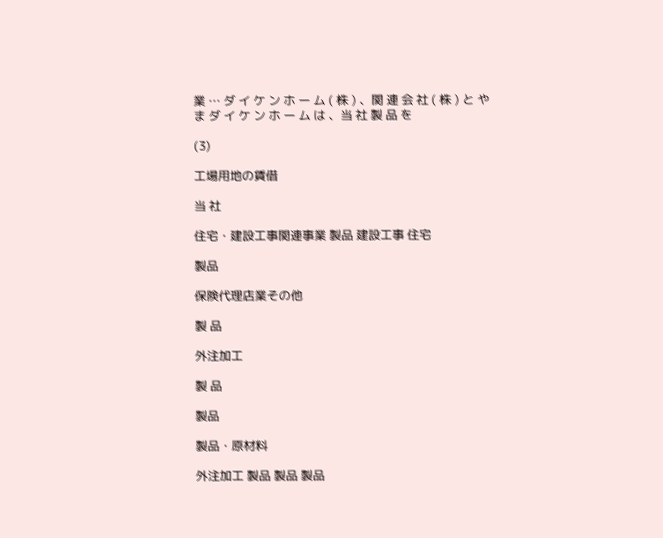業 … ダ イ ケ ン ホ ー ム ( 株 ) 、関 連 会 社 ( 株 ) と や ま ダ イ ケ ン ホ ー ム は 、当 社 製 品 を

(3)

工場用地の賃借

当 社

住宅・建設工事関連事業 製品 建設工事 住宅

製品

保険代理店業その他

製 品

外注加工

製 品

製品

製品・原材料

外注加工 製品 製品 製品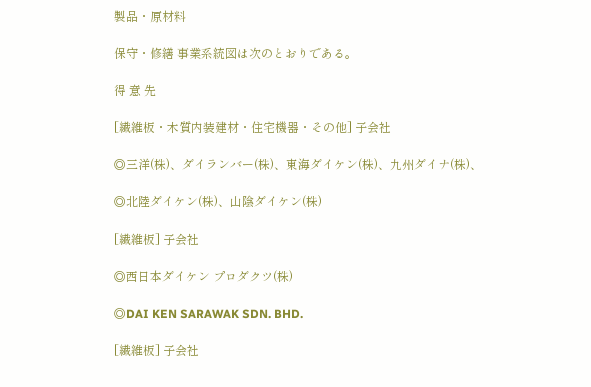製品・原材料

保守・修繕 事業系統図は次のとおりである。

得 意 先

[繊維板・木質内装建材・住宅機器・その他] 子会社

◎三洋(株)、ダイランバー(株)、東海ダイケン(株)、九州ダイナ(株)、

◎北陸ダイケン(株)、山陰ダイケン(株)

[繊維板] 子会社

◎西日本ダイケン プロダクツ(株)

◎DAI KEN SARAWAK SDN. BHD.

[繊維板] 子会社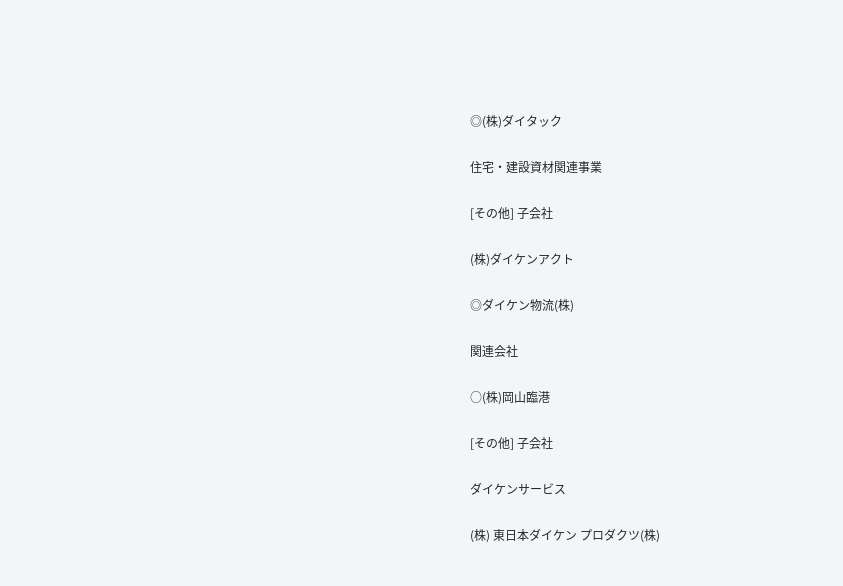◎(株)ダイタック

住宅・建設資材関連事業

[その他] 子会社

(株)ダイケンアクト

◎ダイケン物流(株)

関連会社

○(株)岡山臨港

[その他] 子会社

ダイケンサービス

(株) 東日本ダイケン プロダクツ(株)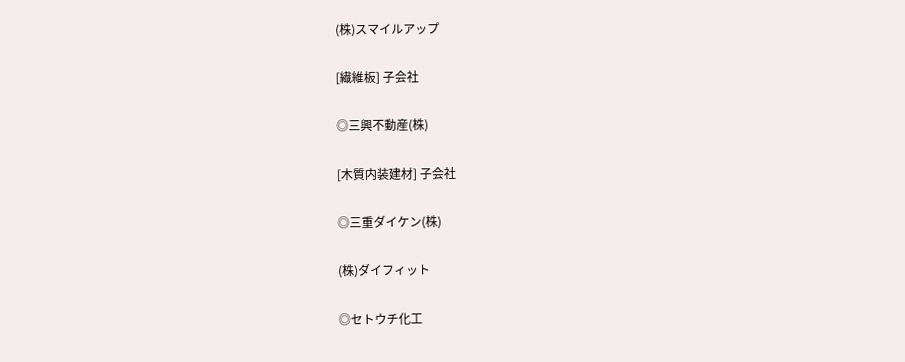(株)スマイルアップ

[繊維板] 子会社

◎三興不動産(株)

[木質内装建材] 子会社

◎三重ダイケン(株)

(株)ダイフィット

◎セトウチ化工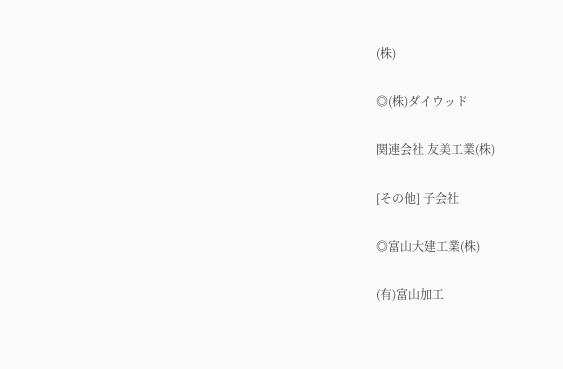(株)

◎(株)ダイウッド

関連会社 友美工業(株)

[その他] 子会社

◎富山大建工業(株)

(有)富山加工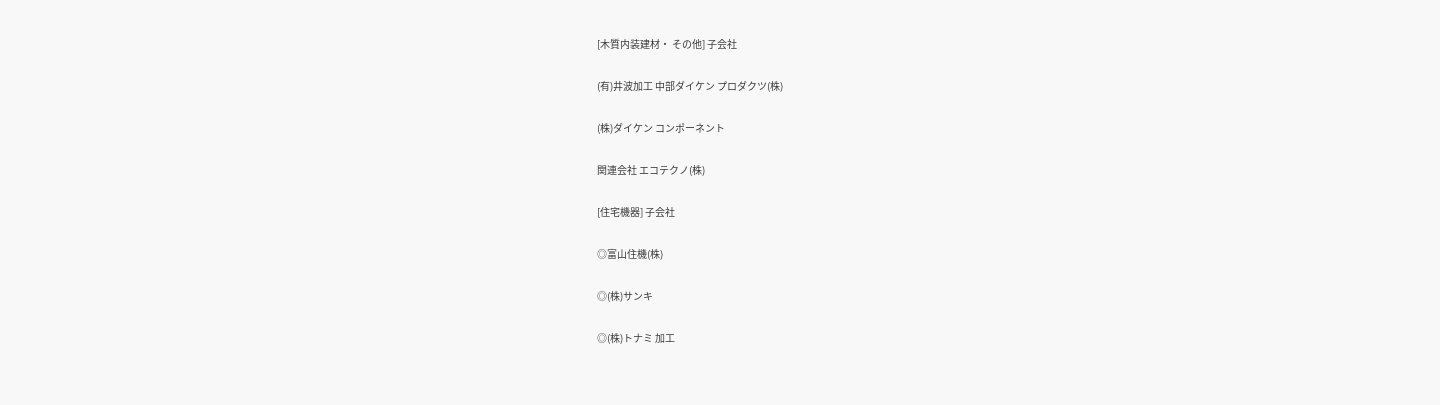[木質内装建材・ その他] 子会社

(有)井波加工 中部ダイケン プロダクツ(株)

(株)ダイケン コンポーネント

関連会社 エコテクノ(株)

[住宅機器] 子会社

◎富山住機(株)

◎(株)サンキ

◎(株)トナミ 加工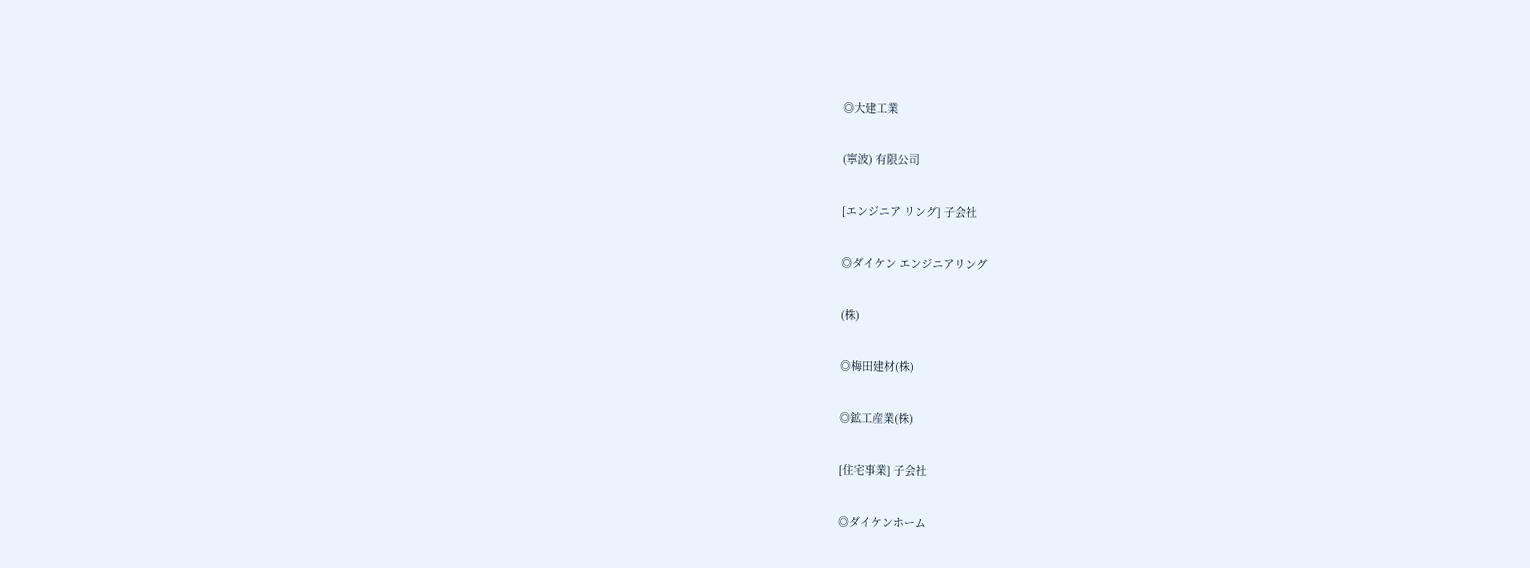◎大建工業

(寧波) 有限公司

[エンジニア リング] 子会社

◎ダイケン エンジニアリング

(株)

◎梅田建材(株)

◎鉱工産業(株)

[住宅事業] 子会社

◎ダイケンホーム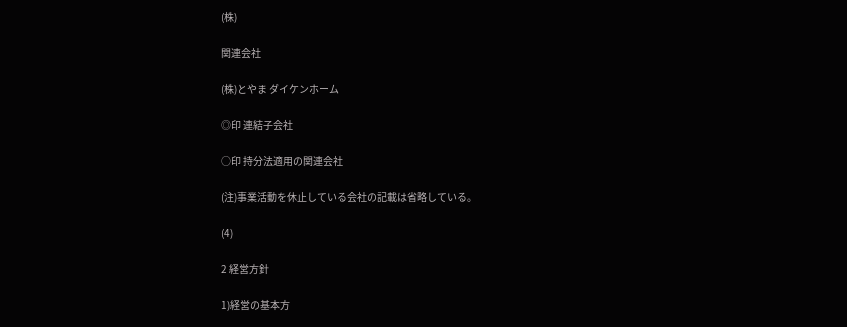(株)

関連会社

(株)とやま ダイケンホーム

◎印 連結子会社

○印 持分法適用の関連会社

(注)事業活動を休止している会社の記載は省略している。

(4)

2 経営方針

1)経営の基本方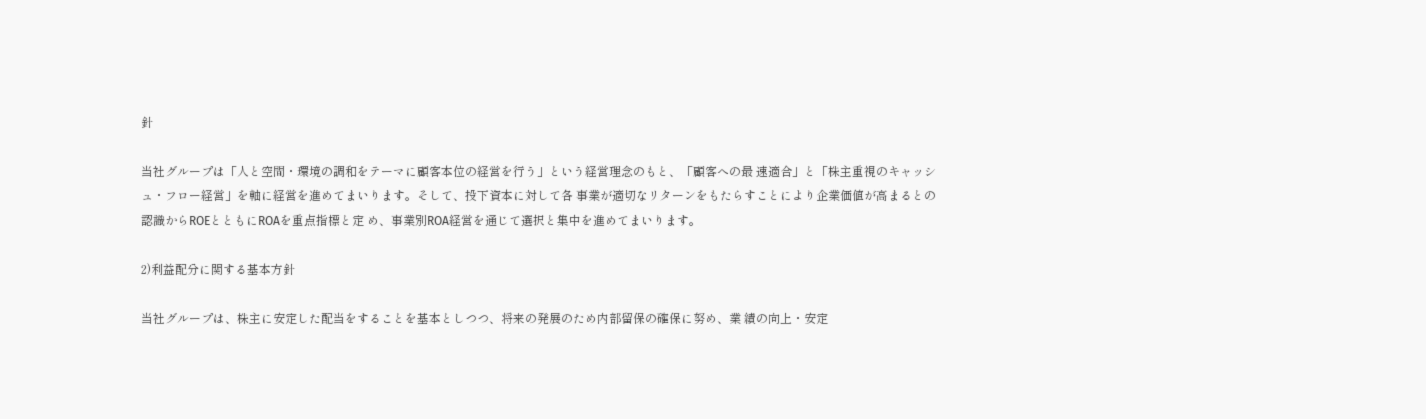針

当社グループは「人と空間・環境の調和をテーマに顧客本位の経営を行う」という経営理念のもと、「顧客への最 速適合」と「株主重視のキャッシュ・フロー経営」を軸に経営を進めてまいります。そして、投下資本に対して各 事業が適切なリターンをもたらすことにより企業価値が高まるとの認識からROEとともにROAを重点指標と定 め、事業別ROA経営を通じて選択と集中を進めてまいります。

2)利益配分に関する基本方針

当社グループは、株主に安定した配当をすることを基本としつつ、将来の発展のため内部留保の確保に努め、業 績の向上・安定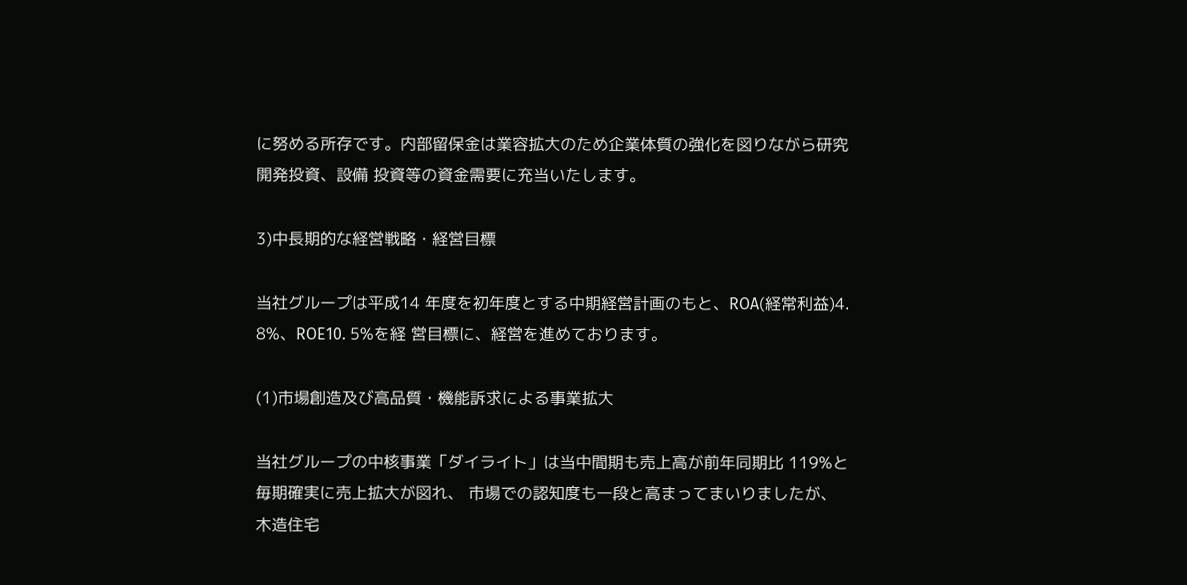に努める所存です。内部留保金は業容拡大のため企業体質の強化を図りながら研究開発投資、設備 投資等の資金需要に充当いたします。

3)中長期的な経営戦略・経営目標

当社グループは平成14 年度を初年度とする中期経営計画のもと、ROA(経常利益)4. 8%、ROE10. 5%を経 営目標に、経営を進めております。

(1)市場創造及び高品質・機能訴求による事業拡大

当社グループの中核事業「ダイライト」は当中間期も売上高が前年同期比 119%と毎期確実に売上拡大が図れ、 市場での認知度も一段と高まってまいりましたが、木造住宅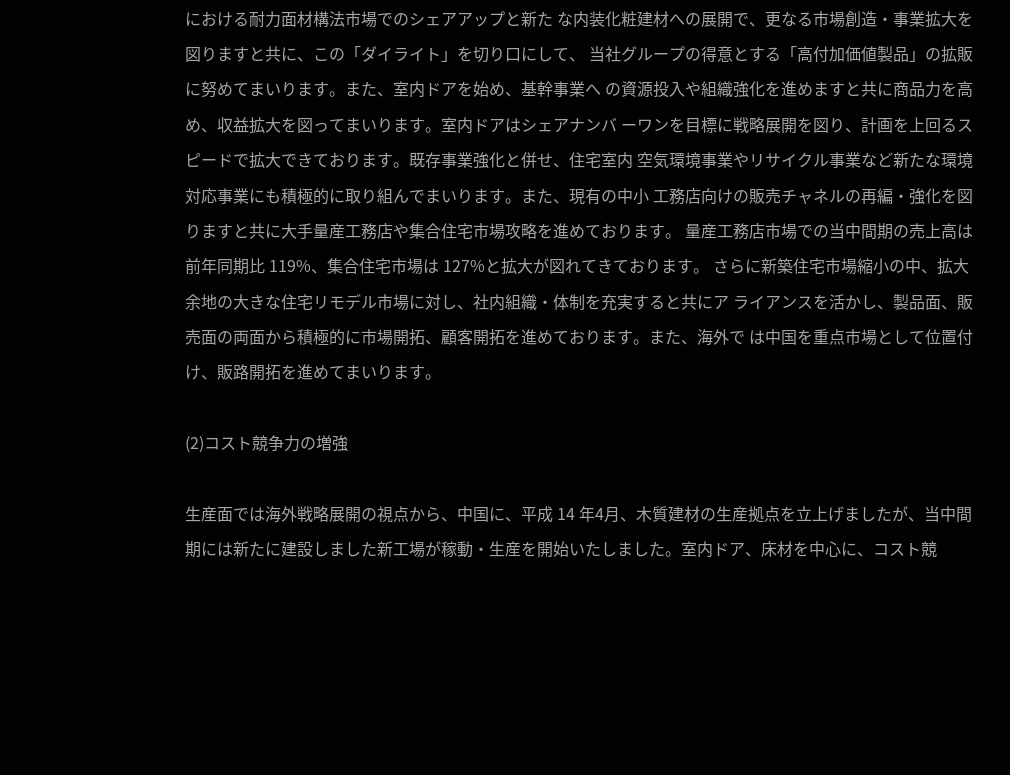における耐力面材構法市場でのシェアアップと新た な内装化粧建材への展開で、更なる市場創造・事業拡大を図りますと共に、この「ダイライト」を切り口にして、 当社グループの得意とする「高付加価値製品」の拡販に努めてまいります。また、室内ドアを始め、基幹事業へ の資源投入や組織強化を進めますと共に商品力を高め、収益拡大を図ってまいります。室内ドアはシェアナンバ ーワンを目標に戦略展開を図り、計画を上回るスピードで拡大できております。既存事業強化と併せ、住宅室内 空気環境事業やリサイクル事業など新たな環境対応事業にも積極的に取り組んでまいります。また、現有の中小 工務店向けの販売チャネルの再編・強化を図りますと共に大手量産工務店や集合住宅市場攻略を進めております。 量産工務店市場での当中間期の売上高は前年同期比 119%、集合住宅市場は 127%と拡大が図れてきております。 さらに新築住宅市場縮小の中、拡大余地の大きな住宅リモデル市場に対し、社内組織・体制を充実すると共にア ライアンスを活かし、製品面、販売面の両面から積極的に市場開拓、顧客開拓を進めております。また、海外で は中国を重点市場として位置付け、販路開拓を進めてまいります。

(2)コスト競争力の増強

生産面では海外戦略展開の視点から、中国に、平成 14 年4月、木質建材の生産拠点を立上げましたが、当中間 期には新たに建設しました新工場が稼動・生産を開始いたしました。室内ドア、床材を中心に、コスト競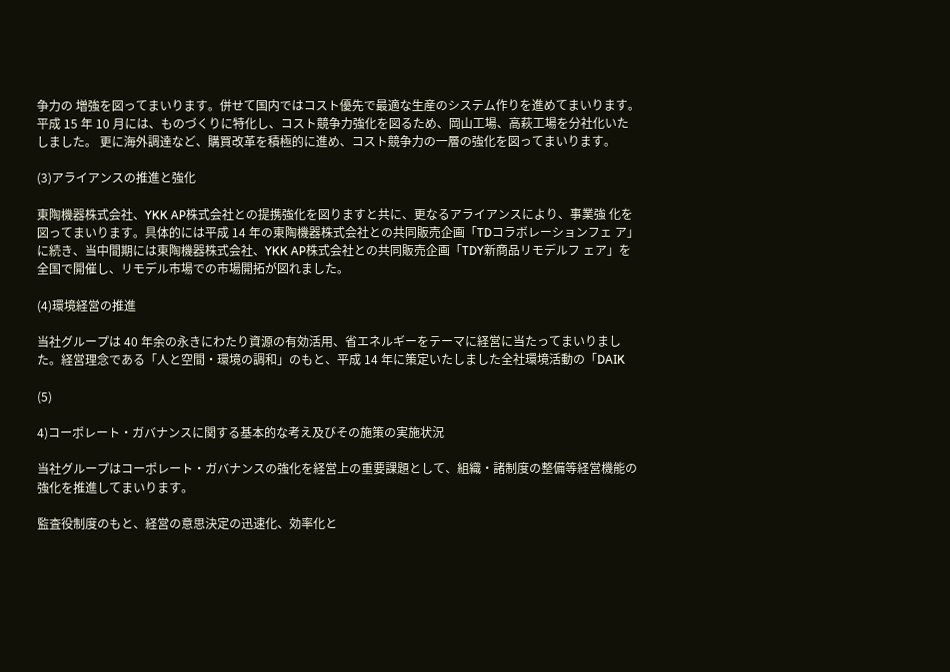争力の 増強を図ってまいります。併せて国内ではコスト優先で最適な生産のシステム作りを進めてまいります。平成 15 年 10 月には、ものづくりに特化し、コスト競争力強化を図るため、岡山工場、高萩工場を分社化いたしました。 更に海外調達など、購買改革を積極的に進め、コスト競争力の一層の強化を図ってまいります。

(3)アライアンスの推進と強化

東陶機器株式会社、YKK AP株式会社との提携強化を図りますと共に、更なるアライアンスにより、事業強 化を図ってまいります。具体的には平成 14 年の東陶機器株式会社との共同販売企画「TDコラボレーションフェ ア」に続き、当中間期には東陶機器株式会社、YKK AP株式会社との共同販売企画「TDY新商品リモデルフ ェア」を全国で開催し、リモデル市場での市場開拓が図れました。

(4)環境経営の推進

当社グループは 40 年余の永きにわたり資源の有効活用、省エネルギーをテーマに経営に当たってまいりまし た。経営理念である「人と空間・環境の調和」のもと、平成 14 年に策定いたしました全社環境活動の「DAIK

(5)

4)コーポレート・ガバナンスに関する基本的な考え及びその施策の実施状況

当社グループはコーポレート・ガバナンスの強化を経営上の重要課題として、組織・諸制度の整備等経営機能の 強化を推進してまいります。

監査役制度のもと、経営の意思決定の迅速化、効率化と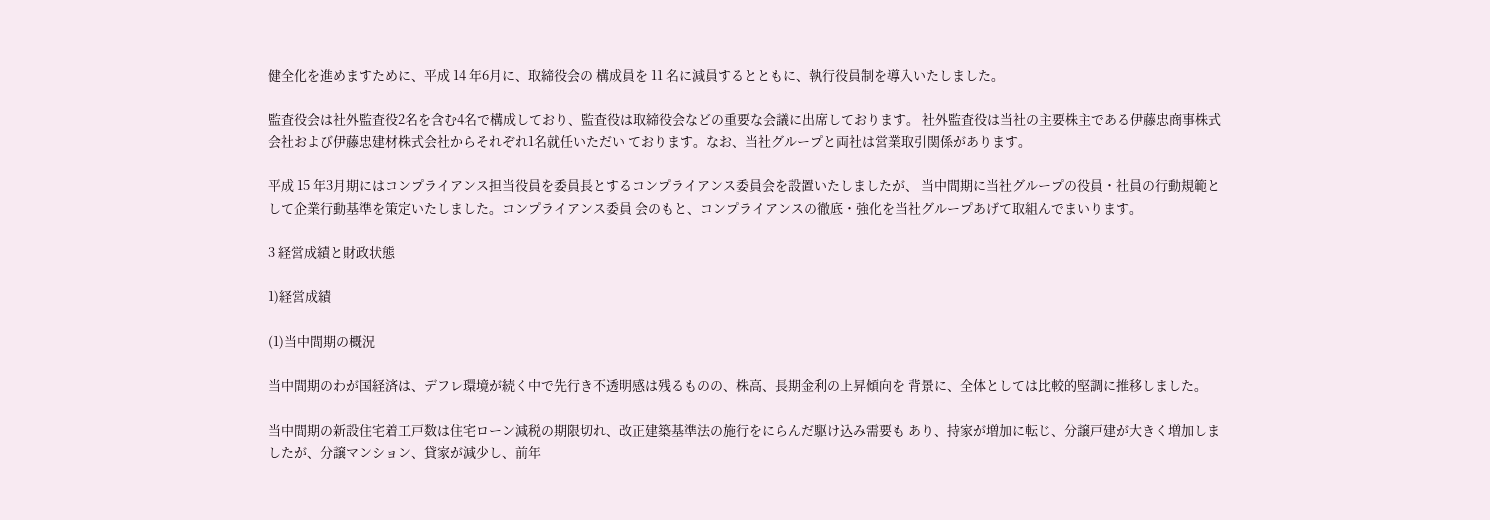健全化を進めますために、平成 14 年6月に、取締役会の 構成員を 11 名に減員するとともに、執行役員制を導入いたしました。

監査役会は社外監査役2名を含む4名で構成しており、監査役は取締役会などの重要な会議に出席しております。 社外監査役は当社の主要株主である伊藤忠商事株式会社および伊藤忠建材株式会社からそれぞれ1名就任いただい ております。なお、当社グループと両社は営業取引関係があります。

平成 15 年3月期にはコンプライアンス担当役員を委員長とするコンプライアンス委員会を設置いたしましたが、 当中間期に当社グループの役員・社員の行動規範として企業行動基準を策定いたしました。コンプライアンス委員 会のもと、コンプライアンスの徹底・強化を当社グループあげて取組んでまいります。

3 経営成績と財政状態

1)経営成績

(1)当中間期の概況

当中間期のわが国経済は、デフレ環境が続く中で先行き不透明感は残るものの、株高、長期金利の上昇傾向を 背景に、全体としては比較的堅調に推移しました。

当中間期の新設住宅着工戸数は住宅ローン減税の期限切れ、改正建築基準法の施行をにらんだ駆け込み需要も あり、持家が増加に転じ、分譲戸建が大きく増加しましたが、分譲マンション、貸家が減少し、前年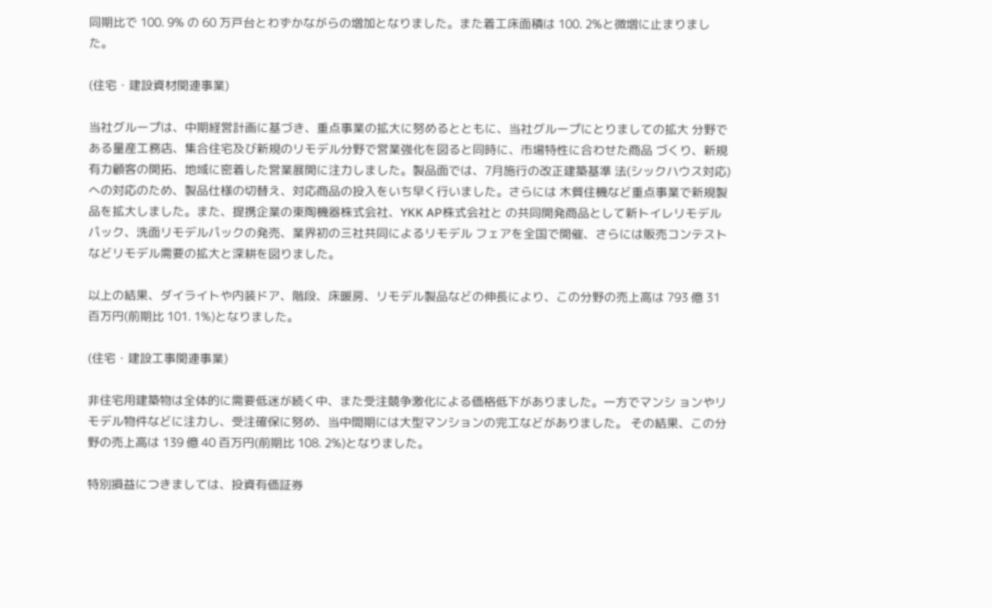同期比で 100. 9% の 60 万戸台とわずかながらの増加となりました。また着工床面積は 100. 2%と微増に止まりました。

(住宅・建設資材関連事業)

当社グループは、中期経営計画に基づき、重点事業の拡大に努めるとともに、当社グループにとりましての拡大 分野である量産工務店、集合住宅及び新規のリモデル分野で営業強化を図ると同時に、市場特性に合わせた商品 づくり、新規有力顧客の開拓、地域に密着した営業展開に注力しました。製品面では、7月施行の改正建築基準 法(シックハウス対応)への対応のため、製品仕様の切替え、対応商品の投入をいち早く行いました。さらには 木質住機など重点事業で新規製品を拡大しました。また、提携企業の東陶機器株式会社、YKK AP株式会社と の共同開発商品として新トイレリモデルパック、洗面リモデルパックの発売、業界初の三社共同によるリモデル フェアを全国で開催、さらには販売コンテストなどリモデル需要の拡大と深耕を図りました。

以上の結果、ダイライトや内装ドア、階段、床暖房、リモデル製品などの伸長により、この分野の売上高は 793 億 31 百万円(前期比 101. 1%)となりました。

(住宅・建設工事関連事業)

非住宅用建築物は全体的に需要低迷が続く中、また受注競争激化による価格低下がありました。一方でマンシ ョンやリモデル物件などに注力し、受注確保に努め、当中間期には大型マンションの完工などがありました。 その結果、この分野の売上高は 139 億 40 百万円(前期比 108. 2%)となりました。

特別損益につきましては、投資有価証券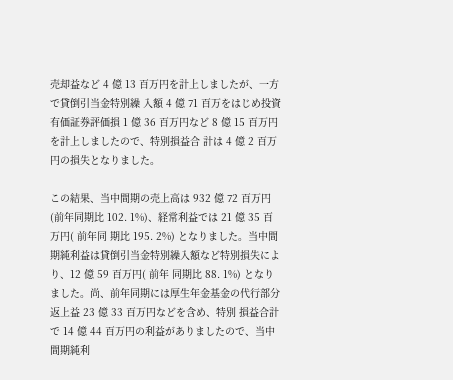売却益など 4 億 13 百万円を計上しましたが、一方で貸倒引当金特別繰 入額 4 億 71 百万をはじめ投資有価証券評価損 1 億 36 百万円など 8 億 15 百万円を計上しましたので、特別損益合 計は 4 億 2 百万円の損失となりました。

この結果、当中間期の売上高は 932 億 72 百万円(前年同期比 102. 1%)、経常利益では 21 億 35 百万円( 前年同 期比 195. 2%) となりました。当中間期純利益は貸倒引当金特別繰入額など特別損失により、12 億 59 百万円( 前年 同期比 88. 1%) となりました。尚、前年同期には厚生年金基金の代行部分返上益 23 億 33 百万円などを含め、特別 損益合計で 14 億 44 百万円の利益がありましたので、当中間期純利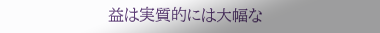益は実質的には大幅な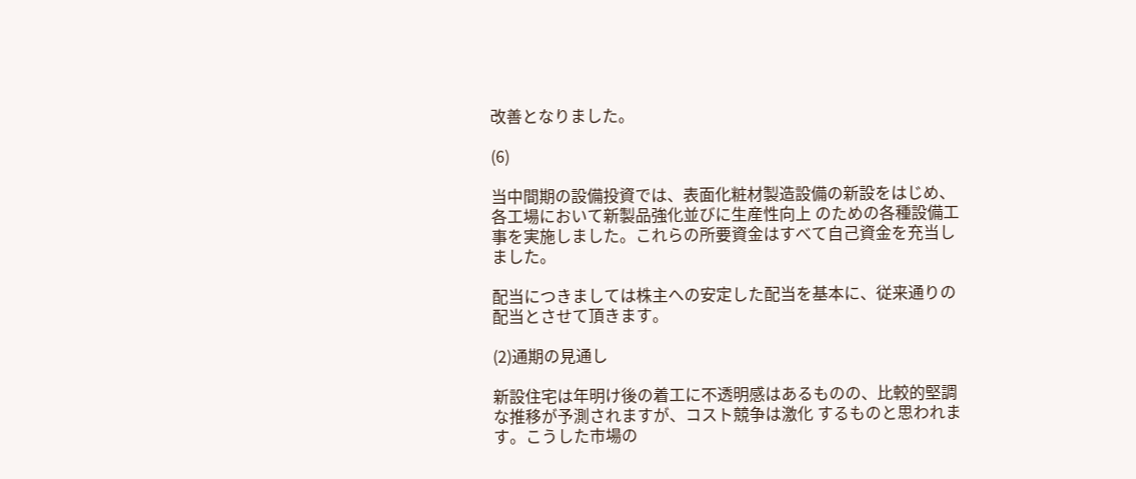改善となりました。

(6)

当中間期の設備投資では、表面化粧材製造設備の新設をはじめ、各工場において新製品強化並びに生産性向上 のための各種設備工事を実施しました。これらの所要資金はすべて自己資金を充当しました。

配当につきましては株主への安定した配当を基本に、従来通りの配当とさせて頂きます。

(2)通期の見通し

新設住宅は年明け後の着工に不透明感はあるものの、比較的堅調な推移が予測されますが、コスト競争は激化 するものと思われます。こうした市場の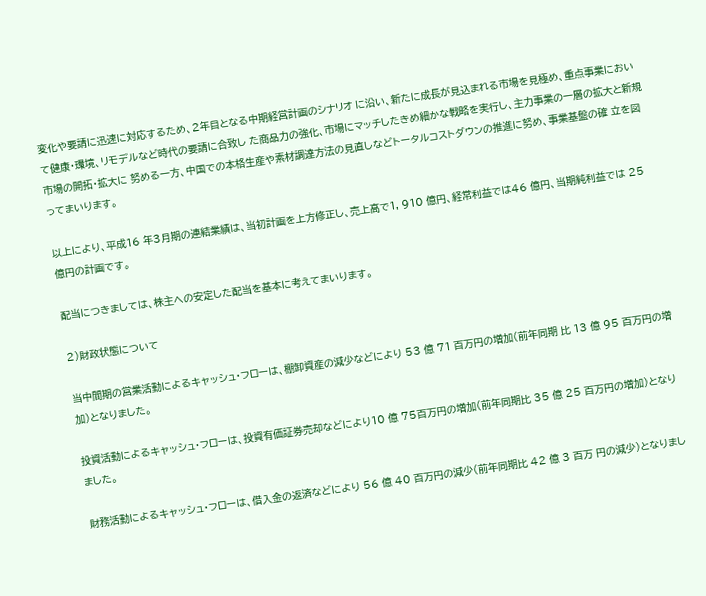変化や要請に迅速に対応するため、2年目となる中期経営計画のシナリオ に沿い、新たに成長が見込まれる市場を見極め、重点事業において健康・環境、リモデルなど時代の要請に合致し た商品力の強化、市場にマッチしたきめ細かな戦略を実行し、主力事業の一層の拡大と新規市場の開拓・拡大に 努める一方、中国での本格生産や素材調達方法の見直しなどトータルコストダウンの推進に努め、事業基盤の確 立を図ってまいります。

以上により、平成16 年3月期の連結業績は、当初計画を上方修正し、売上高で1, 910 億円、経常利益では46 億円、当期純利益では 25 億円の計画です。

配当につきましては、株主への安定した配当を基本に考えてまいります。

2)財政状態について

当中間期の営業活動によるキャッシュ・フローは、棚卸資産の減少などにより 53 億 71 百万円の増加(前年同期 比 13 億 95 百万円の増加)となりました。

投資活動によるキャッシュ・フローは、投資有価証券売却などにより10 億 75百万円の増加(前年同期比 35 億 25 百万円の増加)となりました。

財務活動によるキャッシュ・フローは、借入金の返済などにより 56 億 40 百万円の減少(前年同期比 42 億 3 百万 円の減少)となりまし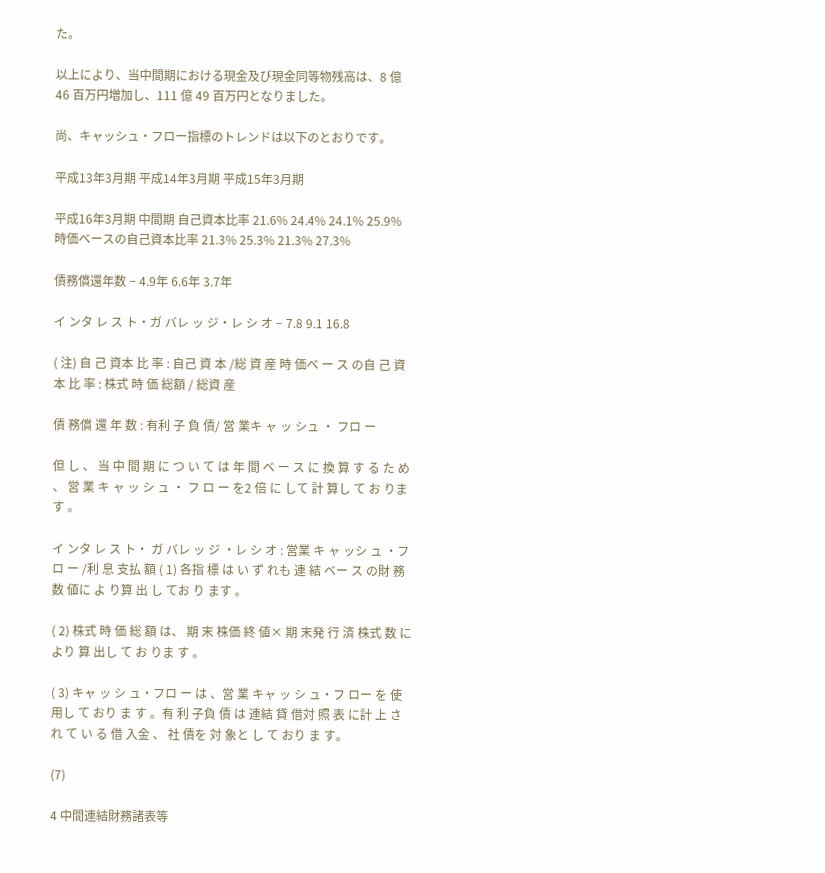た。

以上により、当中間期における現金及び現金同等物残高は、8 億 46 百万円増加し、111 億 49 百万円となりました。

尚、キャッシュ・フロー指標のトレンドは以下のとおりです。

平成13年3月期 平成14年3月期 平成15年3月期

平成16年3月期 中間期 自己資本比率 21.6% 24.4% 24.1% 25.9% 時価ベースの自己資本比率 21.3% 25.3% 21.3% 27.3%

債務償還年数 − 4.9年 6.6年 3.7年

イ ンタ レ ス ト・ガ バレ ッ ジ・レ シ オ − 7.8 9.1 16.8

( 注) 自 己 資本 比 率 : 自己 資 本 /総 資 産 時 価ベ ー ス の自 己 資本 比 率 : 株式 時 価 総額 / 総資 産

債 務償 還 年 数 : 有利 子 負 債/ 営 業キ ャ ッ シュ ・ フロ ー

但 し 、 当 中 間 期 に つ い て は 年 間 ベ ー ス に 換 算 す る た め 、 営 業 キ ャ ッ シ ュ ・ フ ロ ー を2 倍 に して 計 算し て お りま す 。

イ ンタ レ ス ト・ ガ バレ ッ ジ ・レ シ オ : 営業 キ ャ ッシ ュ ・フ ロ ー /利 息 支払 額 ( 1) 各指 標 は い ず れも 連 結 ベー ス の財 務 数 値に よ り算 出 し てお り ます 。

( 2) 株式 時 価 総 額 は、 期 末 株価 終 値× 期 末発 行 済 株式 数 に より 算 出し て お りま す 。

( 3) キャ ッ シ ュ・フロ ー は 、営 業 キャ ッ シ ュ・フ ロー を 使 用し て おり ま す 。有 利 子負 債 は 連結 貸 借対 照 表 に計 上 され て い る 借 入金 、 社 債を 対 象と し て おり ま す。

(7)

4 中間連結財務諸表等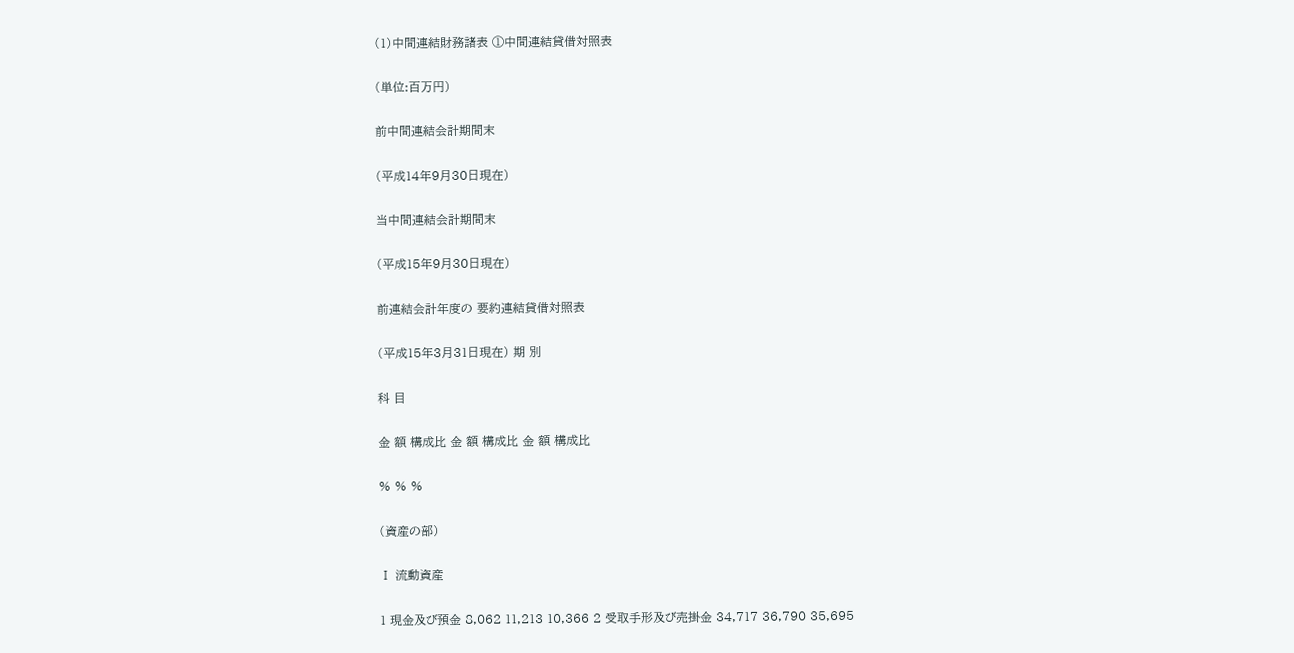(1)中間連結財務諸表 ①中間連結貸借対照表

(単位:百万円)

前中間連結会計期間末

(平成14年9月30日現在)

当中間連結会計期間末

(平成15年9月30日現在)

前連結会計年度の 要約連結貸借対照表

(平成15年3月31日現在) 期 別

科 目

金 額 構成比 金 額 構成比 金 額 構成比

% % %

(資産の部)

Ⅰ 流動資産

1 現金及び預金 8,062 11,213 10,366 2 受取手形及び売掛金 34,717 36,790 35,695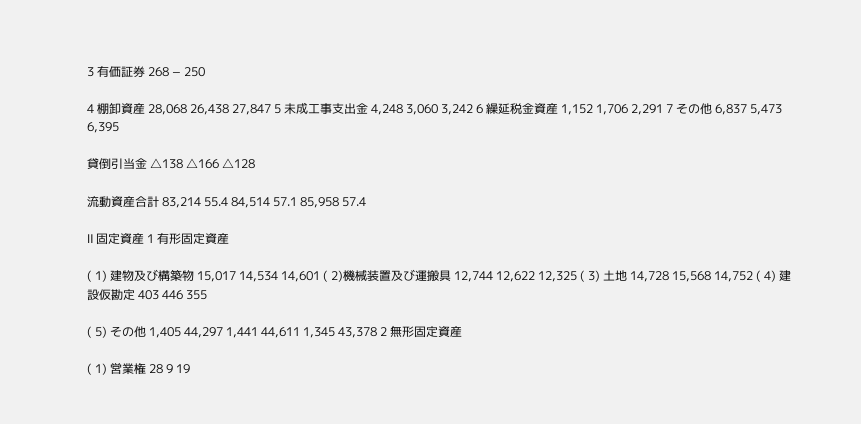3 有価証券 268 − 250

4 棚卸資産 28,068 26,438 27,847 5 未成工事支出金 4,248 3,060 3,242 6 繰延税金資産 1,152 1,706 2,291 7 その他 6,837 5,473 6,395

貸倒引当金 △138 △166 △128

流動資産合計 83,214 55.4 84,514 57.1 85,958 57.4

Ⅱ 固定資産 1 有形固定資産

( 1) 建物及び構築物 15,017 14,534 14,601 ( 2)機械装置及び運搬具 12,744 12,622 12,325 ( 3) 土地 14,728 15,568 14,752 ( 4) 建設仮勘定 403 446 355

( 5) その他 1,405 44,297 1,441 44,611 1,345 43,378 2 無形固定資産

( 1) 営業権 28 9 19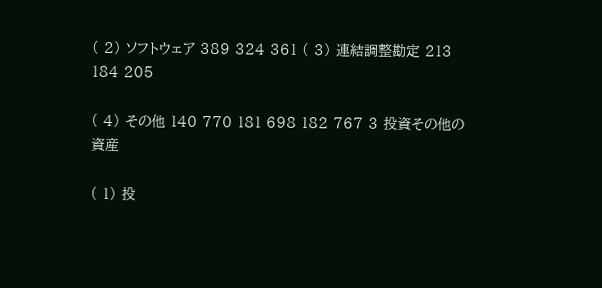( 2) ソフトウェア 389 324 361 ( 3) 連結調整勘定 213 184 205

( 4) その他 140 770 181 698 182 767 3 投資その他の資産

( 1) 投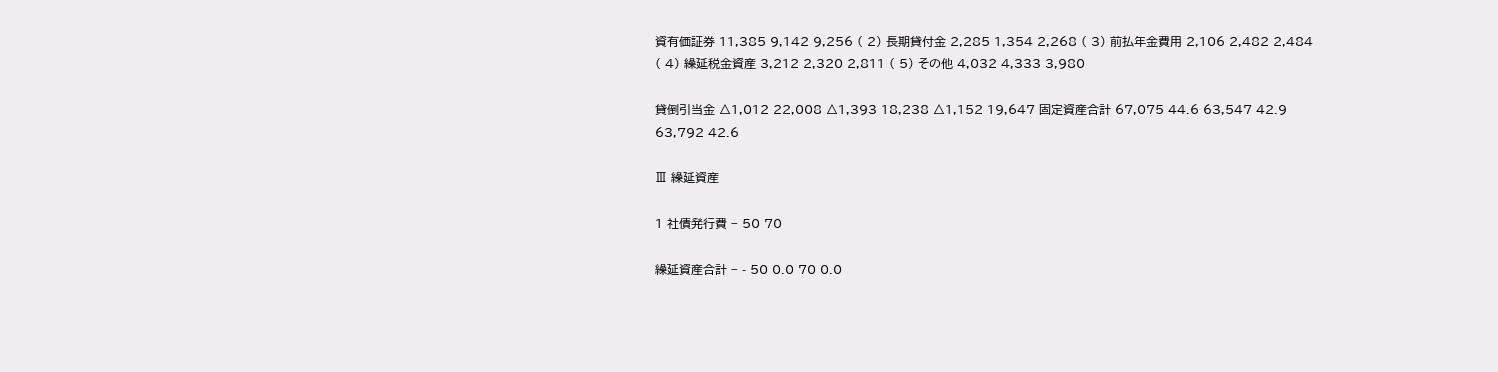資有価証券 11,385 9,142 9,256 ( 2) 長期貸付金 2,285 1,354 2,268 ( 3) 前払年金費用 2,106 2,482 2,484 ( 4) 繰延税金資産 3,212 2,320 2,811 ( 5) その他 4,032 4,333 3,980

貸倒引当金 △1,012 22,008 △1,393 18,238 △1,152 19,647 固定資産合計 67,075 44.6 63,547 42.9 63,792 42.6

Ⅲ 繰延資産

1 社債発行費 − 50 70

繰延資産合計 − - 50 0.0 70 0.0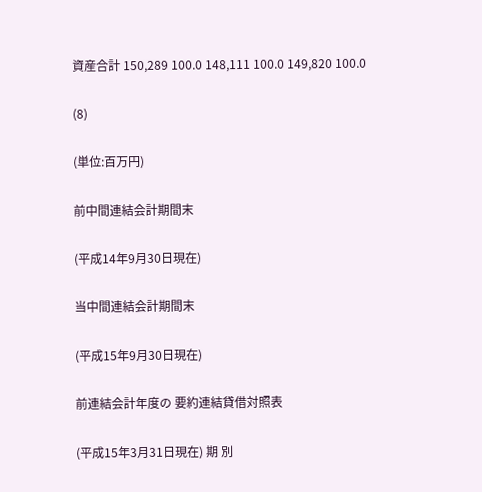資産合計 150,289 100.0 148,111 100.0 149,820 100.0

(8)

(単位:百万円)

前中間連結会計期間末

(平成14年9月30日現在)

当中間連結会計期間末

(平成15年9月30日現在)

前連結会計年度の 要約連結貸借対照表

(平成15年3月31日現在) 期 別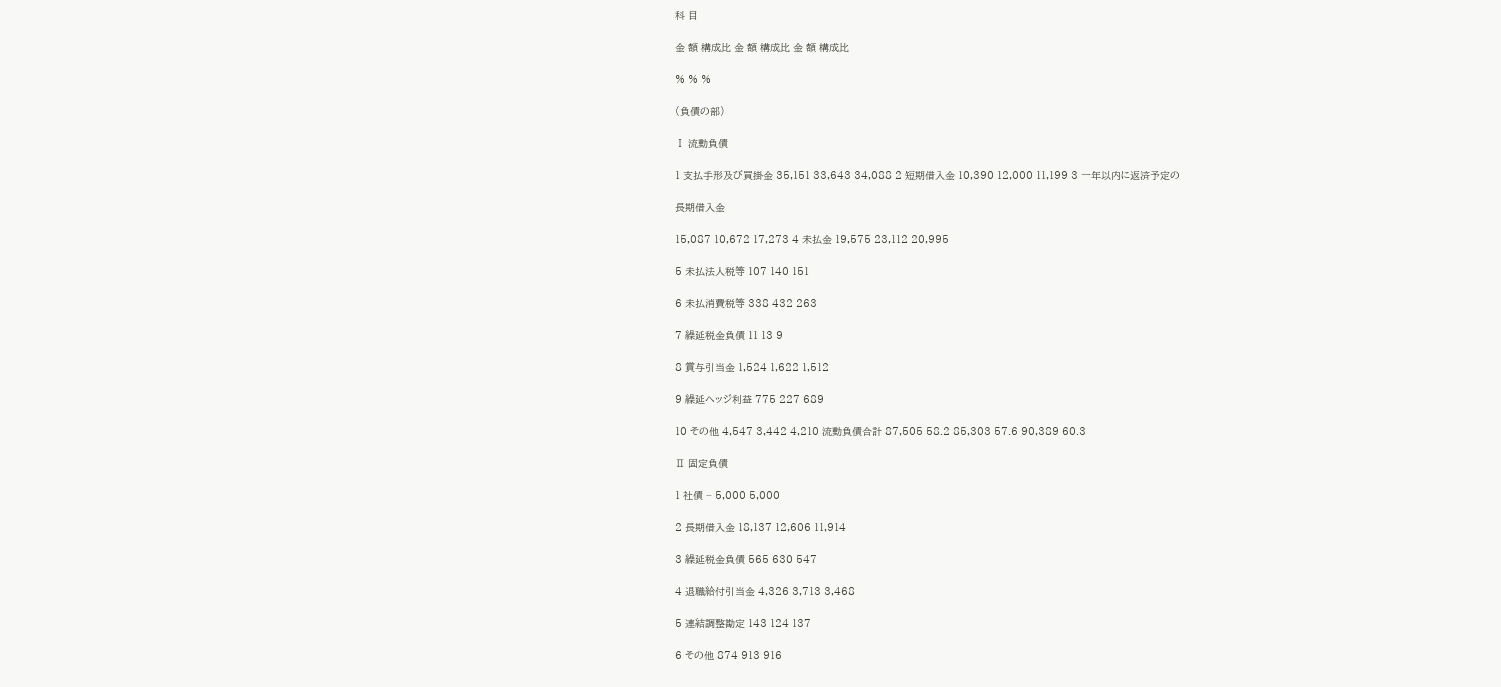科 目

金 額 構成比 金 額 構成比 金 額 構成比

% % %

(負債の部)

Ⅰ 流動負債

1 支払手形及び買掛金 35,151 33,643 34,088 2 短期借入金 10,390 12,000 11,199 3 一年以内に返済予定の

長期借入金

15,087 10,672 17,273 4 未払金 19,575 23,112 20,995

5 未払法人税等 107 140 151

6 未払消費税等 338 432 263

7 繰延税金負債 11 13 9

8 賞与引当金 1,524 1,622 1,512

9 繰延ヘッジ利益 775 227 689

10 その他 4,547 3,442 4,210 流動負債合計 87,505 58.2 85,303 57.6 90,389 60.3

Ⅱ 固定負債

1 社債 − 5,000 5,000

2 長期借入金 18,137 12,606 11,914

3 繰延税金負債 565 630 547

4 退職給付引当金 4,326 3,713 3,468

5 連結調整勘定 143 124 137

6 その他 874 913 916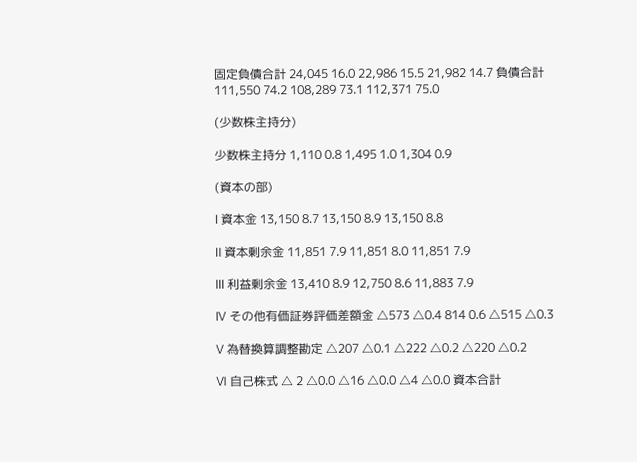固定負債合計 24,045 16.0 22,986 15.5 21,982 14.7 負債合計 111,550 74.2 108,289 73.1 112,371 75.0

(少数株主持分)

少数株主持分 1,110 0.8 1,495 1.0 1,304 0.9

(資本の部)

Ⅰ 資本金 13,150 8.7 13,150 8.9 13,150 8.8

Ⅱ 資本剰余金 11,851 7.9 11,851 8.0 11,851 7.9

Ⅲ 利益剰余金 13,410 8.9 12,750 8.6 11,883 7.9

Ⅳ その他有価証券評価差額金 △573 △0.4 814 0.6 △515 △0.3

Ⅴ 為替換算調整勘定 △207 △0.1 △222 △0.2 △220 △0.2

Ⅵ 自己株式 △ 2 △0.0 △16 △0.0 △4 △0.0 資本合計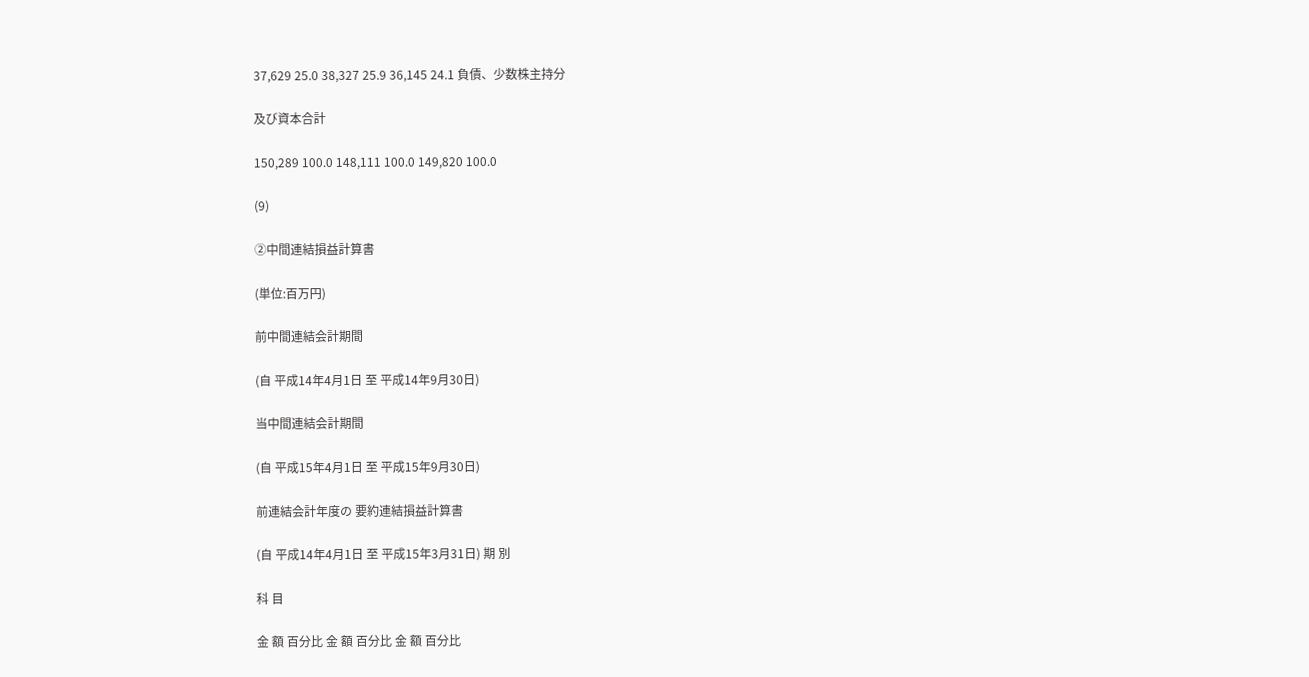37,629 25.0 38,327 25.9 36,145 24.1 負債、少数株主持分

及び資本合計

150,289 100.0 148,111 100.0 149,820 100.0

(9)

②中間連結損益計算書

(単位:百万円)

前中間連結会計期間

(自 平成14年4月1日 至 平成14年9月30日)

当中間連結会計期間

(自 平成15年4月1日 至 平成15年9月30日)

前連結会計年度の 要約連結損益計算書

(自 平成14年4月1日 至 平成15年3月31日) 期 別

科 目

金 額 百分比 金 額 百分比 金 額 百分比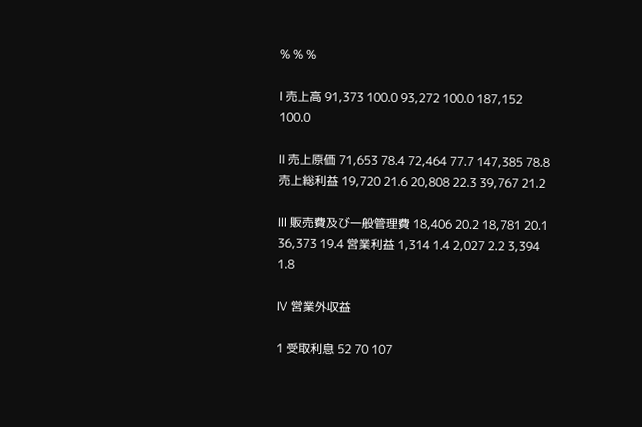% % %

Ⅰ 売上高 91,373 100.0 93,272 100.0 187,152 100.0

Ⅱ 売上原価 71,653 78.4 72,464 77.7 147,385 78.8 売上総利益 19,720 21.6 20,808 22.3 39,767 21.2

Ⅲ 販売費及び一般管理費 18,406 20.2 18,781 20.1 36,373 19.4 営業利益 1,314 1.4 2,027 2.2 3,394 1.8

Ⅳ 営業外収益

1 受取利息 52 70 107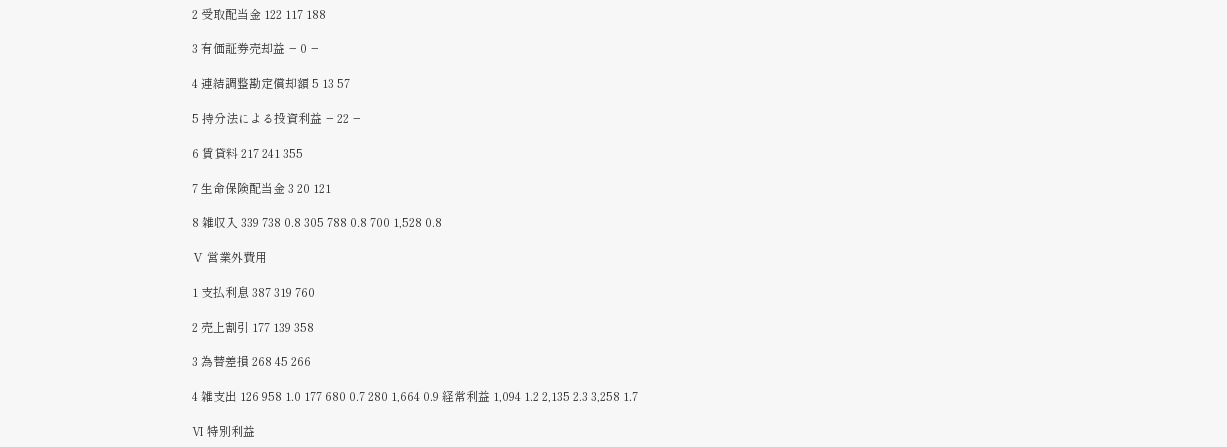2 受取配当金 122 117 188

3 有価証券売却益 − 0 −

4 連結調整勘定償却額 5 13 57

5 持分法による投資利益 − 22 −

6 賃貸料 217 241 355

7 生命保険配当金 3 20 121

8 雑収入 339 738 0.8 305 788 0.8 700 1,528 0.8

Ⅴ 営業外費用

1 支払利息 387 319 760

2 売上割引 177 139 358

3 為替差損 268 45 266

4 雑支出 126 958 1.0 177 680 0.7 280 1,664 0.9 経常利益 1,094 1.2 2,135 2.3 3,258 1.7

Ⅵ 特別利益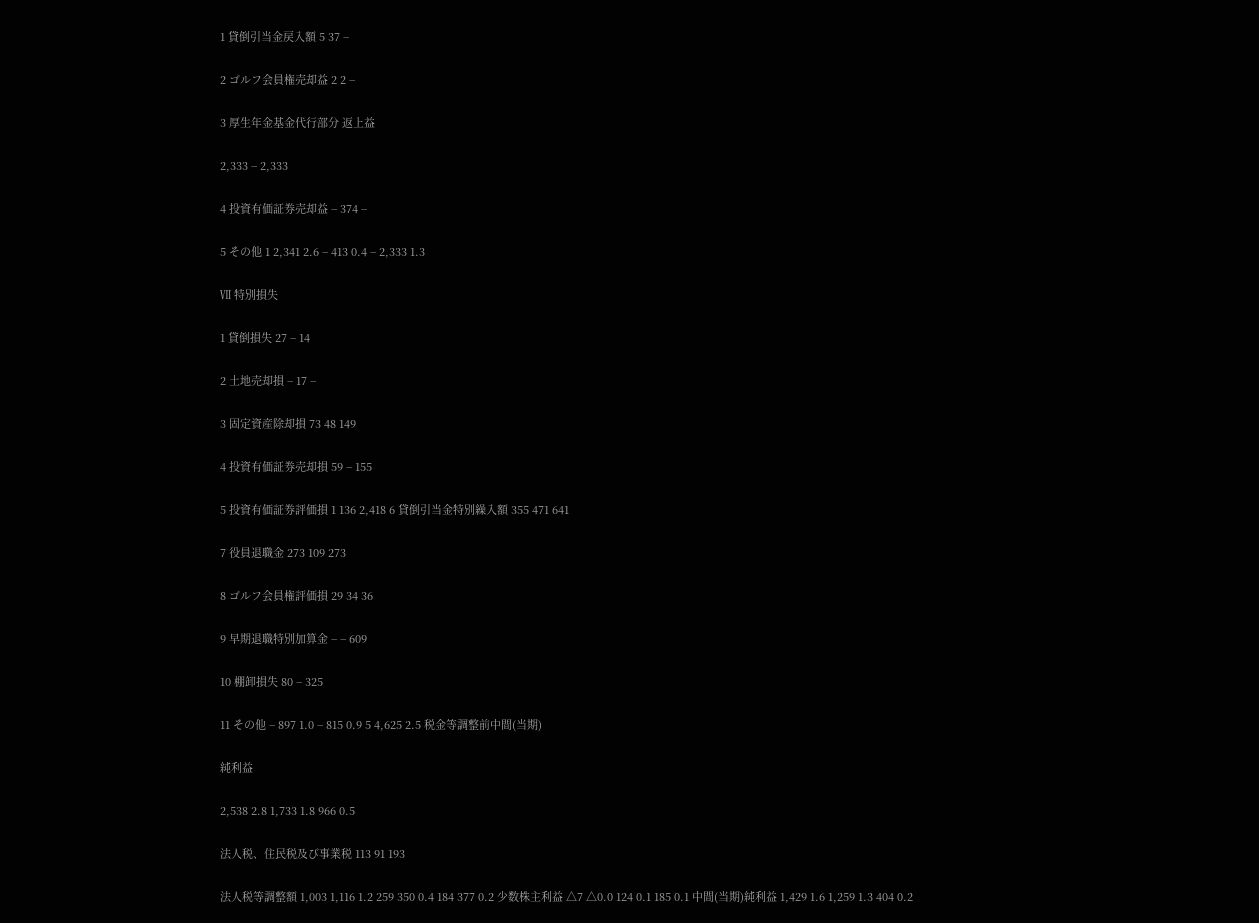1 貸倒引当金戻入額 5 37 −

2 ゴルフ会員権売却益 2 2 −

3 厚生年金基金代行部分 返上益

2,333 − 2,333

4 投資有価証券売却益 − 374 −

5 その他 1 2,341 2.6 − 413 0.4 − 2,333 1.3

Ⅶ 特別損失

1 貸倒損失 27 − 14

2 土地売却損 − 17 −

3 固定資産除却損 73 48 149

4 投資有価証券売却損 59 − 155

5 投資有価証券評価損 1 136 2,418 6 貸倒引当金特別繰入額 355 471 641

7 役員退職金 273 109 273

8 ゴルフ会員権評価損 29 34 36

9 早期退職特別加算金 − − 609

10 棚卸損失 80 − 325

11 その他 − 897 1.0 − 815 0.9 5 4,625 2.5 税金等調整前中間(当期)

純利益

2,538 2.8 1,733 1.8 966 0.5

法人税、住民税及び事業税 113 91 193

法人税等調整額 1,003 1,116 1.2 259 350 0.4 184 377 0.2 少数株主利益 △7 △0.0 124 0.1 185 0.1 中間(当期)純利益 1,429 1.6 1,259 1.3 404 0.2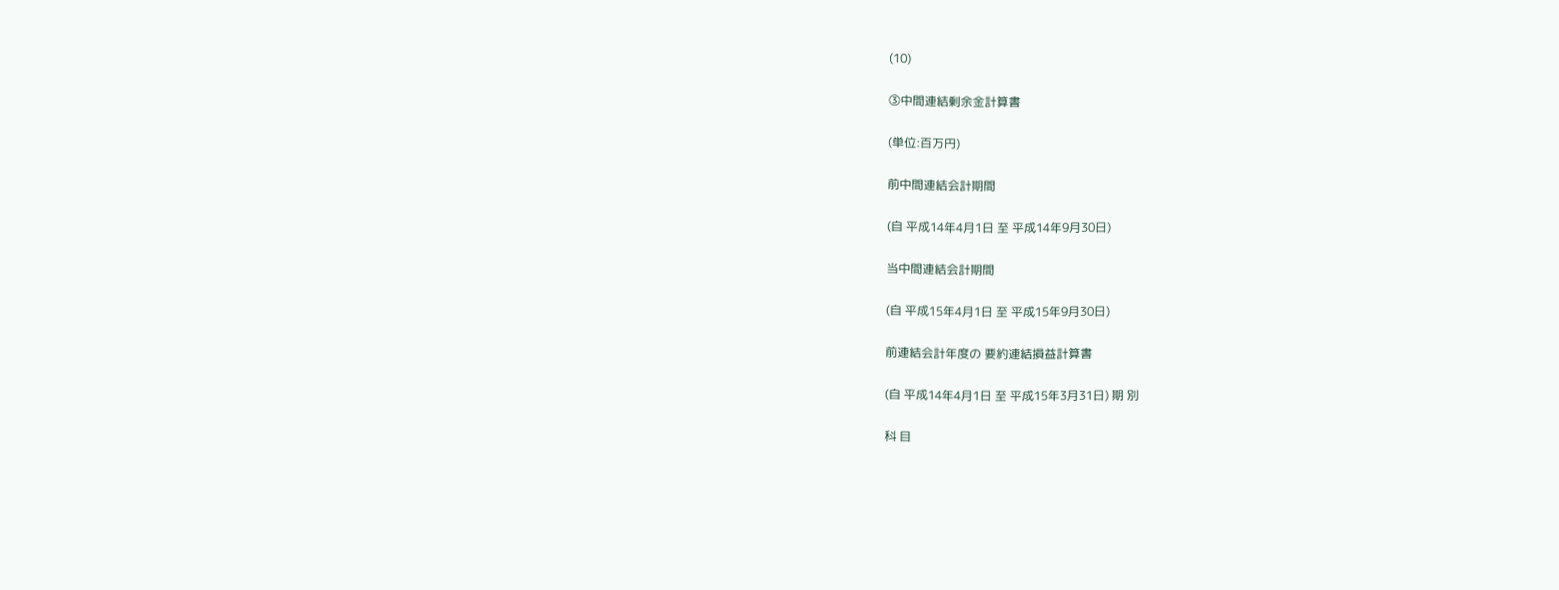(10)

③中間連結剰余金計算書

(単位:百万円)

前中間連結会計期間

(自 平成14年4月1日 至 平成14年9月30日)

当中間連結会計期間

(自 平成15年4月1日 至 平成15年9月30日)

前連結会計年度の 要約連結損益計算書

(自 平成14年4月1日 至 平成15年3月31日) 期 別

科 目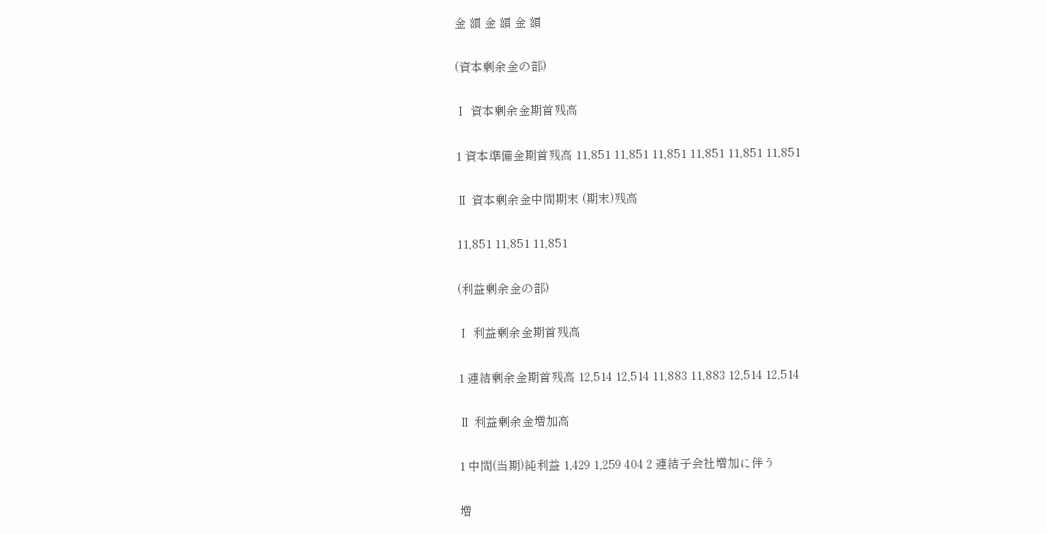金 額 金 額 金 額

(資本剰余金の部)

Ⅰ 資本剰余金期首残高

1 資本準備金期首残高 11,851 11,851 11,851 11,851 11,851 11,851

Ⅱ 資本剰余金中間期末 (期末)残高

11,851 11,851 11,851

(利益剰余金の部)

Ⅰ 利益剰余金期首残高

1 連結剰余金期首残高 12,514 12,514 11,883 11,883 12,514 12,514

Ⅱ 利益剰余金増加高

1 中間(当期)純利益 1,429 1,259 404 2 連結子会社増加に伴う

増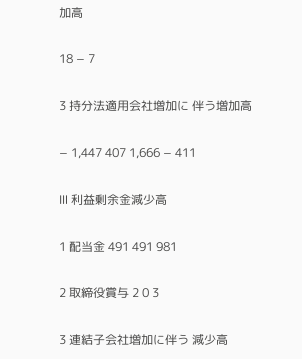加高

18 − 7

3 持分法適用会社増加に 伴う増加高

− 1,447 407 1,666 − 411

Ⅲ 利益剰余金減少高

1 配当金 491 491 981

2 取締役賞与 2 0 3

3 連結子会社増加に伴う 減少高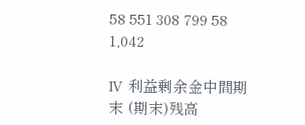58 551 308 799 58 1,042

Ⅳ 利益剰余金中間期末 (期末)残高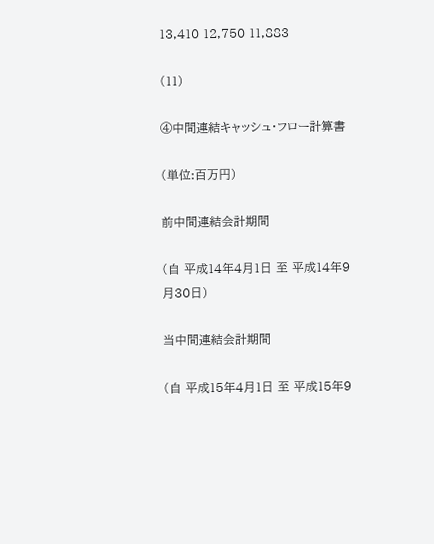13,410 12,750 11,883

(11)

④中間連結キャッシュ・フロー計算書

(単位:百万円)

前中間連結会計期間

(自 平成14年4月1日 至 平成14年9月30日)

当中間連結会計期間

(自 平成15年4月1日 至 平成15年9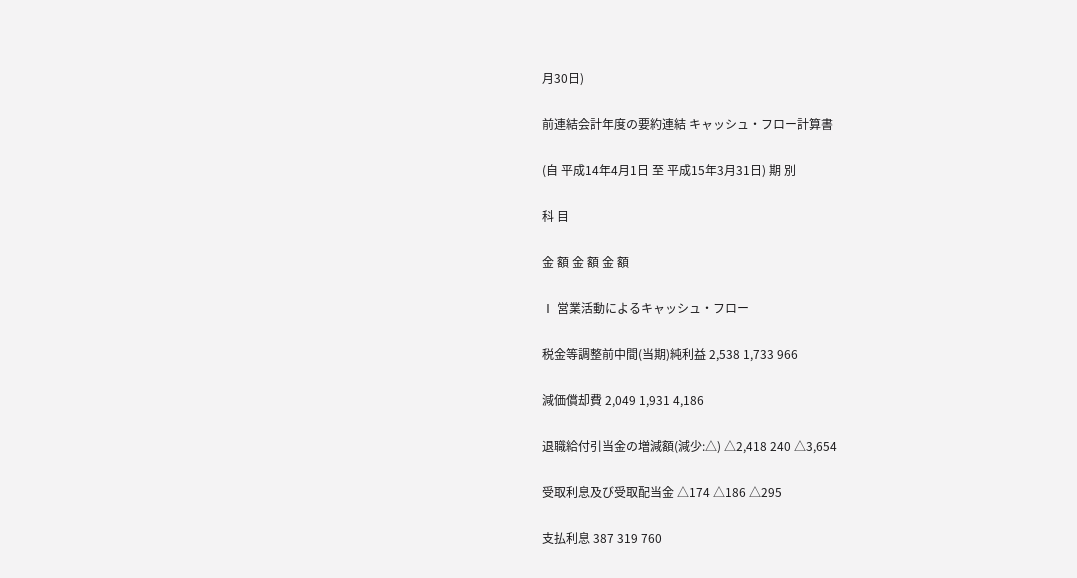月30日)

前連結会計年度の要約連結 キャッシュ・フロー計算書

(自 平成14年4月1日 至 平成15年3月31日) 期 別

科 目

金 額 金 額 金 額

Ⅰ 営業活動によるキャッシュ・フロー

税金等調整前中間(当期)純利益 2,538 1,733 966

減価償却費 2,049 1,931 4,186

退職給付引当金の増減額(減少:△) △2,418 240 △3,654

受取利息及び受取配当金 △174 △186 △295

支払利息 387 319 760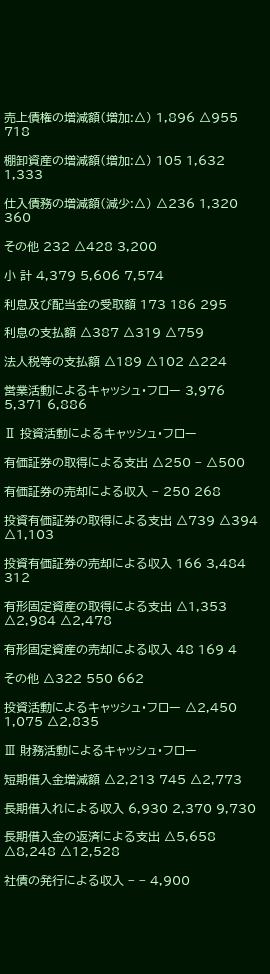売上債権の増減額(増加:△) 1,896 △955 718

棚卸資産の増減額(増加:△) 105 1,632 1,333

仕入債務の増減額(減少:△) △236 1,320 360

その他 232 △428 3,200

小 計 4,379 5,606 7,574

利息及び配当金の受取額 173 186 295

利息の支払額 △387 △319 △759

法人税等の支払額 △189 △102 △224

営業活動によるキャッシュ・フロー 3,976 5,371 6,886

Ⅱ 投資活動によるキャッシュ・フロー

有価証券の取得による支出 △250 − △500

有価証券の売却による収入 − 250 268

投資有価証券の取得による支出 △739 △394 △1,103

投資有価証券の売却による収入 166 3,484 312

有形固定資産の取得による支出 △1,353 △2,984 △2,478

有形固定資産の売却による収入 48 169 4

その他 △322 550 662

投資活動によるキャッシュ・フロー △2,450 1,075 △2,835

Ⅲ 財務活動によるキャッシュ・フロー

短期借入金増減額 △2,213 745 △2,773

長期借入れによる収入 6,930 2,370 9,730

長期借入金の返済による支出 △5,658 △8,248 △12,528

社債の発行による収入 − − 4,900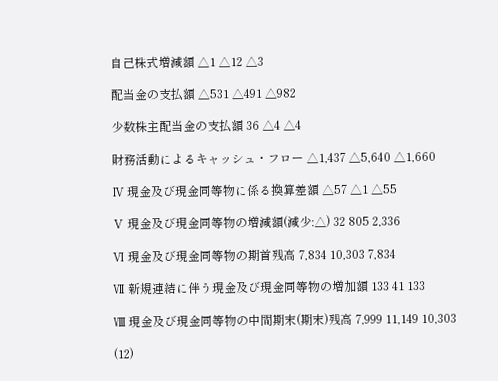自己株式増減額 △1 △12 △3

配当金の支払額 △531 △491 △982

少数株主配当金の支払額 36 △4 △4

財務活動によるキャッシュ・フロー △1,437 △5,640 △1,660

Ⅳ 現金及び現金同等物に係る換算差額 △57 △1 △55

Ⅴ 現金及び現金同等物の増減額(減少:△) 32 805 2,336

Ⅵ 現金及び現金同等物の期首残高 7,834 10,303 7,834

Ⅶ 新規連結に伴う現金及び現金同等物の増加額 133 41 133

Ⅷ 現金及び現金同等物の中間期末(期末)残高 7,999 11,149 10,303

(12)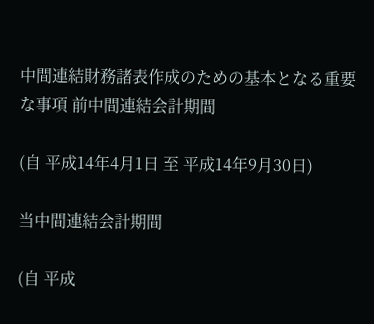中間連結財務諸表作成のための基本となる重要な事項 前中間連結会計期間

(自 平成14年4月1日 至 平成14年9月30日)

当中間連結会計期間

(自 平成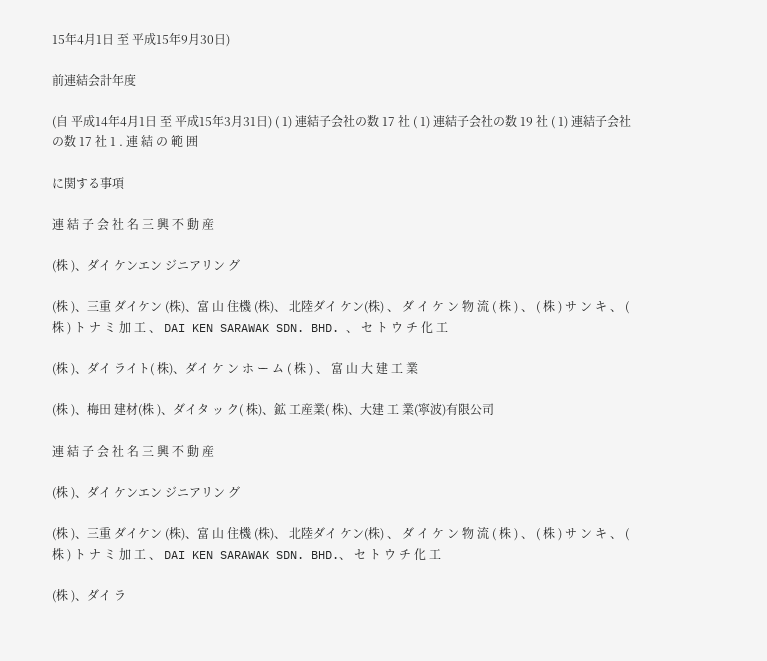15年4月1日 至 平成15年9月30日)

前連結会計年度

(自 平成14年4月1日 至 平成15年3月31日) ( 1) 連結子会社の数 17 社 ( 1) 連結子会社の数 19 社 ( 1) 連結子会社の数 17 社 1 . 連 結 の 範 囲

に関する事項

連 結 子 会 社 名 三 興 不 動 産

(株 )、ダイ ケンエン ジニアリン グ

(株 )、三重 ダイケン (株)、富 山 住機 (株)、 北陸ダイ ケン(株) 、 ダ イ ケ ン 物 流 ( 株 ) 、 ( 株 ) サ ン キ 、 ( 株 ) ト ナ ミ 加 工 、 DAI KEN SARAWAK SDN. BHD. 、 セ ト ウ チ 化 工

(株 )、ダイ ライト( 株)、ダイ ケ ン ホ ー ム ( 株 ) 、 富 山 大 建 工 業

(株 )、梅田 建材(株 )、ダイタ ッ ク( 株)、鉱 工産業( 株)、大建 工 業(寧波)有限公司

連 結 子 会 社 名 三 興 不 動 産

(株 )、ダイ ケンエン ジニアリン グ

(株 )、三重 ダイケン (株)、富 山 住機 (株)、 北陸ダイ ケン(株) 、 ダ イ ケ ン 物 流 ( 株 ) 、 ( 株 ) サ ン キ 、 ( 株 ) ト ナ ミ 加 工 、 DAI KEN SARAWAK SDN. BHD.、 セ ト ウ チ 化 工

(株 )、ダイ ラ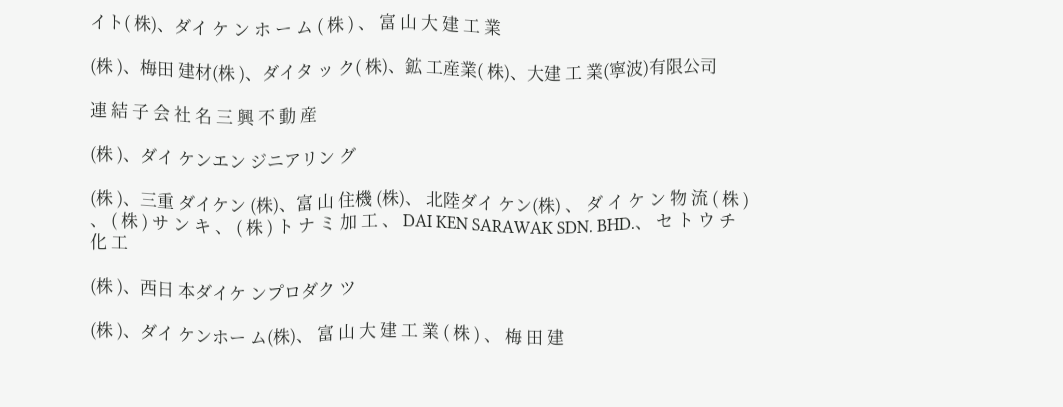イト( 株)、ダイ ケ ン ホ ー ム ( 株 ) 、 富 山 大 建 工 業

(株 )、梅田 建材(株 )、ダイタ ッ ク( 株)、鉱 工産業( 株)、大建 工 業(寧波)有限公司

連 結 子 会 社 名 三 興 不 動 産

(株 )、ダイ ケンエン ジニアリン グ

(株 )、三重 ダイケン (株)、富 山 住機 (株)、 北陸ダイ ケン(株) 、 ダ イ ケ ン 物 流 ( 株 ) 、 ( 株 ) サ ン キ 、 ( 株 ) ト ナ ミ 加 工 、 DAI KEN SARAWAK SDN. BHD.、 セ ト ウ チ 化 工

(株 )、西日 本ダイケ ンプロダク ツ

(株 )、ダイ ケンホー ム(株)、 富 山 大 建 工 業 ( 株 ) 、 梅 田 建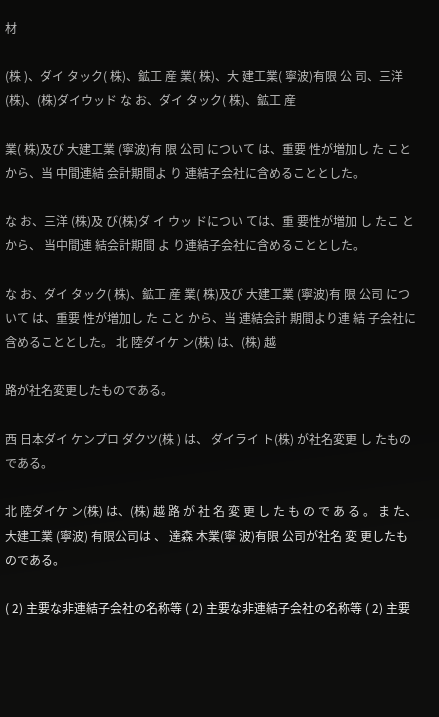材

(株 )、ダイ タック( 株)、鉱工 産 業( 株)、大 建工業( 寧波)有限 公 司、三洋(株)、(株)ダイウッド な お、ダイ タック( 株)、鉱工 産

業( 株)及び 大建工業 (寧波)有 限 公司 について は、重要 性が増加し た こと から、当 中間連結 会計期間よ り 連結子会社に含めることとした。

な お、三洋 (株)及 び(株)ダ イ ウッ ドについ ては、重 要性が増加 し たこ とから、 当中間連 結会計期間 よ り連結子会社に含めることとした。

な お、ダイ タック( 株)、鉱工 産 業( 株)及び 大建工業 (寧波)有 限 公司 について は、重要 性が増加し た こと から、当 連結会計 期間より連 結 子会社に含めることとした。 北 陸ダイケ ン(株) は、(株) 越

路が社名変更したものである。

西 日本ダイ ケンプロ ダクツ(株 ) は、 ダイライ ト(株) が社名変更 し たものである。

北 陸ダイケ ン(株) は、(株) 越 路 が 社 名 変 更 し た も の で あ る 。 ま た、 大建工業 (寧波) 有限公司は 、 達森 木業(寧 波)有限 公司が社名 変 更したものである。

( 2) 主要な非連結子会社の名称等 ( 2) 主要な非連結子会社の名称等 ( 2) 主要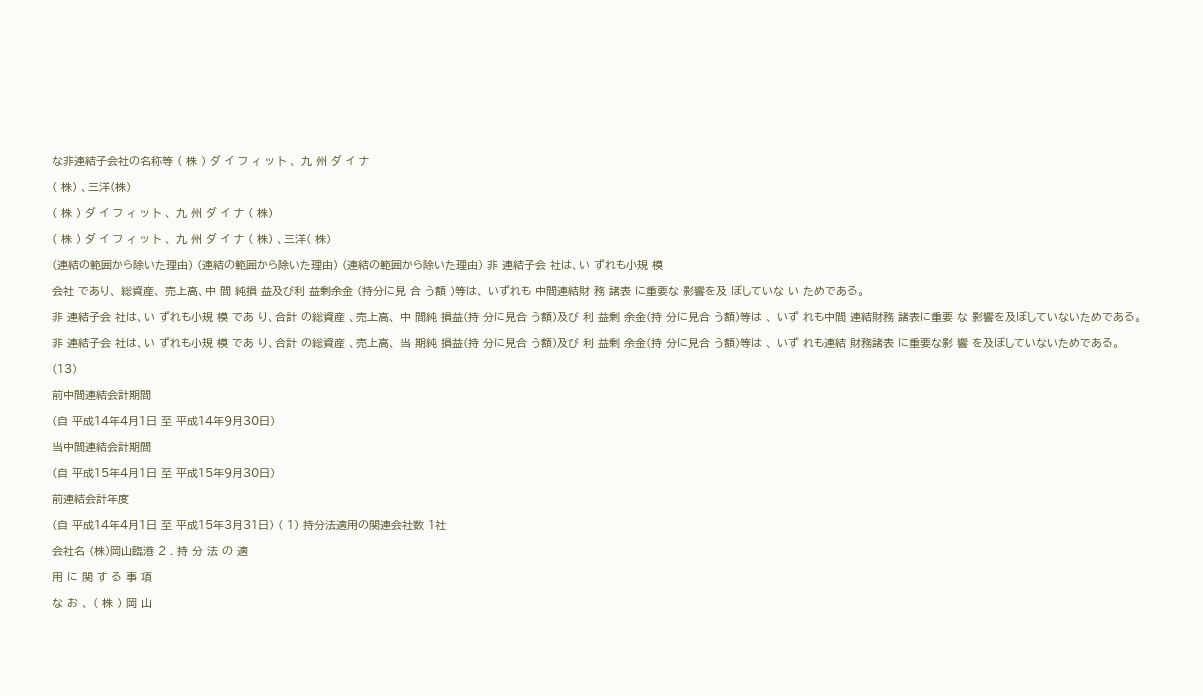な非連結子会社の名称等 ( 株 ) ダ イ フ ィ ッ ト 、 九 州 ダ イ ナ

( 株) 、三洋(株)

( 株 ) ダ イ フ ィ ッ ト 、 九 州 ダ イ ナ ( 株)

( 株 ) ダ イ フ ィ ッ ト 、 九 州 ダ イ ナ ( 株) 、三洋( 株)

(連結の範囲から除いた理由) (連結の範囲から除いた理由) (連結の範囲から除いた理由) 非 連結子会 社は、い ずれも小規 模

会社 であり、 総資産、 売上高、中 間 純損 益及び利 益剰余金 (持分に見 合 う額 )等は、 いずれも 中間連結財 務 諸表 に重要な 影響を及 ぼしていな い ためである。

非 連結子会 社は、い ずれも小規 模 であ り、合計 の総資産 、売上高、 中 間純 損益(持 分に見合 う額)及び 利 益剰 余金(持 分に見合 う額)等は 、 いず れも中間 連結財務 諸表に重要 な 影響を及ぼしていないためである。

非 連結子会 社は、い ずれも小規 模 であ り、合計 の総資産 、売上高、 当 期純 損益(持 分に見合 う額)及び 利 益剰 余金(持 分に見合 う額)等は 、 いず れも連結 財務諸表 に重要な影 響 を及ぼしていないためである。

(13)

前中間連結会計期間

(自 平成14年4月1日 至 平成14年9月30日)

当中間連結会計期間

(自 平成15年4月1日 至 平成15年9月30日)

前連結会計年度

(自 平成14年4月1日 至 平成15年3月31日) ( 1) 持分法適用の関連会社数 1社

会社名 (株)岡山臨港 2 . 持 分 法 の 適

用 に 関 す る 事 項

な お 、 ( 株 ) 岡 山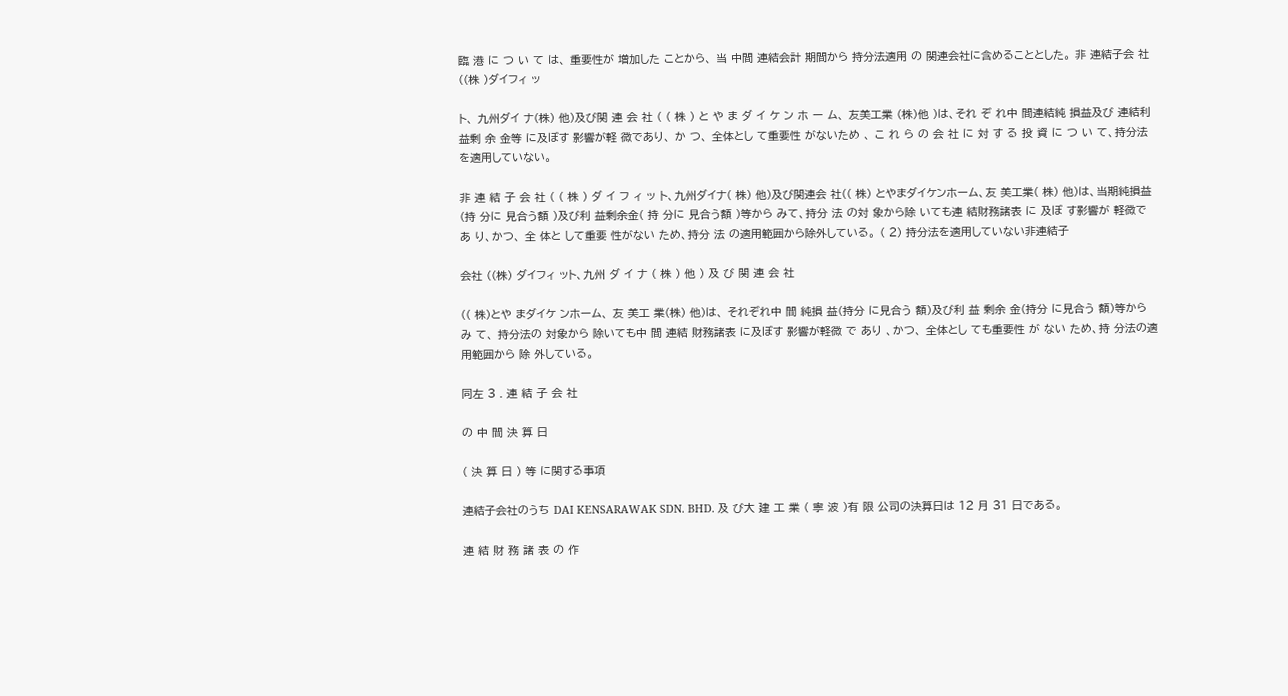臨 港 に つ い て は、 重要性が 増加した ことから、 当 中間 連結会計 期間から 持分法適用 の 関連会社に含めることとした。 非 連結子会 社((株 )ダイフィ ッ

ト、 九州ダイ ナ(株) 他)及び関 連 会 社 ( ( 株 ) と や ま ダ イ ケ ン ホ ー ム、 友美工業 (株)他 )は、それ ぞ れ中 間連結純 損益及び 連結利益剰 余 金等 に及ぼす 影響が軽 微であり、 か つ、 全体とし て重要性 がないため 、 こ れ ら の 会 社 に 対 す る 投 資 に つ い て、持分法を適用していない。

非 連 結 子 会 社 ( ( 株 ) ダ イ フ ィ ッ ト、九州ダイナ( 株) 他)及び関連会 社(( 株) とやまダイケンホーム、友 美工業( 株) 他)は、当期純損益(持 分に 見合う額 )及び利 益剰余金( 持 分に 見合う額 )等から みて、持分 法 の対 象から除 いても連 結財務諸表 に 及ぼ す影響が 軽微であ り、かつ、 全 体と して重要 性がない ため、持分 法 の適用範囲から除外している。 ( 2) 持分法を適用していない非連結子

会社 ((株) ダイフィ ット、九州 ダ イ ナ ( 株 ) 他 ) 及 び 関 連 会 社

(( 株)とや まダイケ ンホーム、 友 美工 業(株) 他)は、 それぞれ中 間 純損 益(持分 に見合う 額)及び利 益 剰余 金(持分 に見合う 額)等から み て、 持分法の 対象から 除いても中 間 連結 財務諸表 に及ぼす 影響が軽微 で あり 、かつ、 全体とし ても重要性 が ない ため、持 分法の適 用範囲から 除 外している。

同左 3 . 連 結 子 会 社

の 中 間 決 算 日

( 決 算 日 ) 等 に関する事項

連結子会社のうち DAI KENSARAWAK SDN. BHD. 及 び大 建 工 業 ( 寧 波 )有 限 公司の決算日は 12 月 31 日である。

連 結 財 務 諸 表 の 作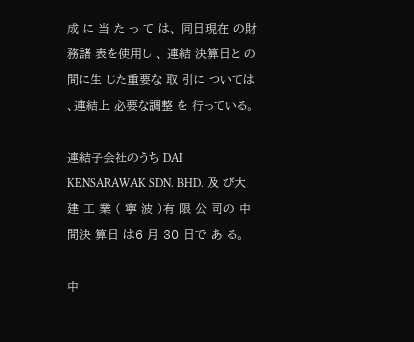成 に 当 た っ て は、 同日現在 の財務諸 表を使用し 、 連結 決算日と の間に生 じた重要な 取 引に ついては 、連結上 必要な調整 を 行っている。

連結子会社のうち DAI KENSARAWAK SDN. BHD. 及 び大 建 工 業 ( 寧 波 )有 限 公 司の 中間決 算日 は6 月 30 日で あ る。

中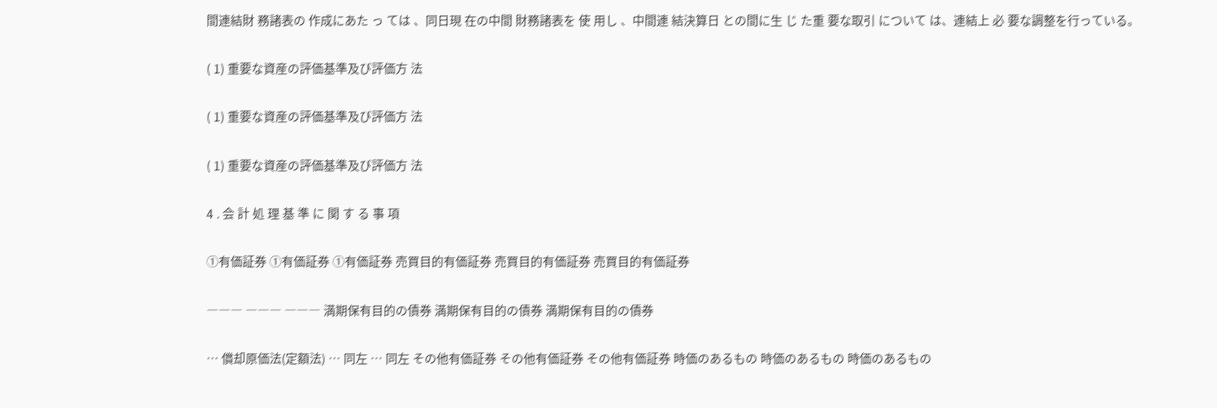間連結財 務諸表の 作成にあた っ ては 、同日現 在の中間 財務諸表を 使 用し 、中間連 結決算日 との間に生 じ た重 要な取引 について は、連結上 必 要な調整を行っている。

( 1) 重要な資産の評価基準及び評価方 法

( 1) 重要な資産の評価基準及び評価方 法

( 1) 重要な資産の評価基準及び評価方 法

4 . 会 計 処 理 基 準 に 関 す る 事 項

①有価証券 ①有価証券 ①有価証券 売買目的有価証券 売買目的有価証券 売買目的有価証券

――― ――― ――― 満期保有目的の債券 満期保有目的の債券 満期保有目的の債券

… 償却原価法(定額法) … 同左 … 同左 その他有価証券 その他有価証券 その他有価証券 時価のあるもの 時価のあるもの 時価のあるもの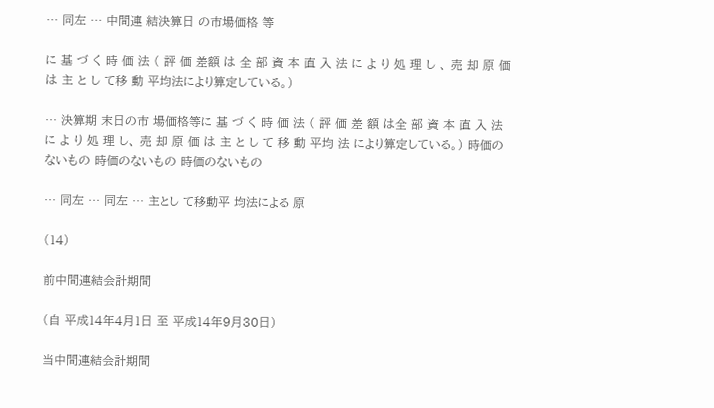… 同左 … 中間連 結決算日 の市場価格 等

に 基 づ く 時 価 法 ( 評 価 差額 は 全 部 資 本 直 入 法 に よ り 処 理 し 、 売 却 原 価 は 主 と し て移 動 平均法により算定している。)

… 決算期 末日の市 場価格等に 基 づ く 時 価 法 ( 評 価 差 額 は全 部 資 本 直 入 法 に よ り 処 理 し、 売 却 原 価 は 主 と し て 移 動 平均 法 により算定している。) 時価のないもの 時価のないもの 時価のないもの

… 同左 … 同左 … 主とし て移動平 均法による 原

(14)

前中間連結会計期間

(自 平成14年4月1日 至 平成14年9月30日)

当中間連結会計期間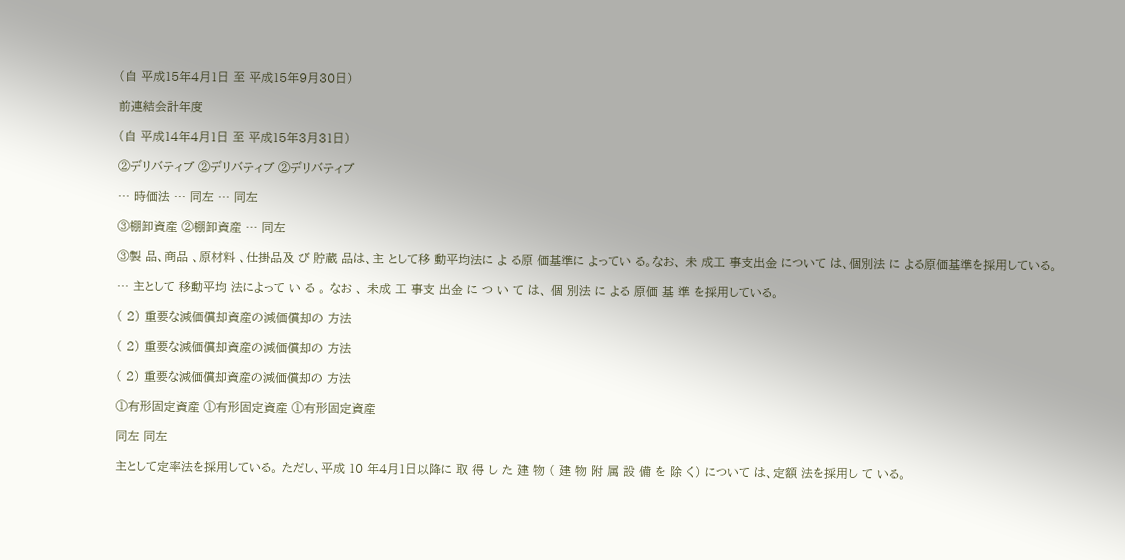(自 平成15年4月1日 至 平成15年9月30日)

前連結会計年度

(自 平成14年4月1日 至 平成15年3月31日)

②デリバティブ ②デリバティブ ②デリバティブ

… 時価法 … 同左 … 同左

③棚卸資産 ②棚卸資産 … 同左

③製 品、商品 、原材料 、仕掛品及 び 貯蔵 品は、主 として移 動平均法に よ る原 価基準に よってい る。なお、 未 成工 事支出金 について は、個別法 に よる原価基準を採用している。

… 主として 移動平均 法によって い る 。 なお 、 未成 工 事支 出金 に つ い て は、 個 別法 に よる 原価 基 準 を採用している。

( 2) 重要な減価償却資産の減価償却の 方法

( 2) 重要な減価償却資産の減価償却の 方法

( 2) 重要な減価償却資産の減価償却の 方法

①有形固定資産 ①有形固定資産 ①有形固定資産

同左 同左

主として定率法を採用している。 ただし、平成 10 年4月1日以降に 取 得 し た 建 物 ( 建 物 附 属 設 備 を 除 く) について は、定額 法を採用し て いる。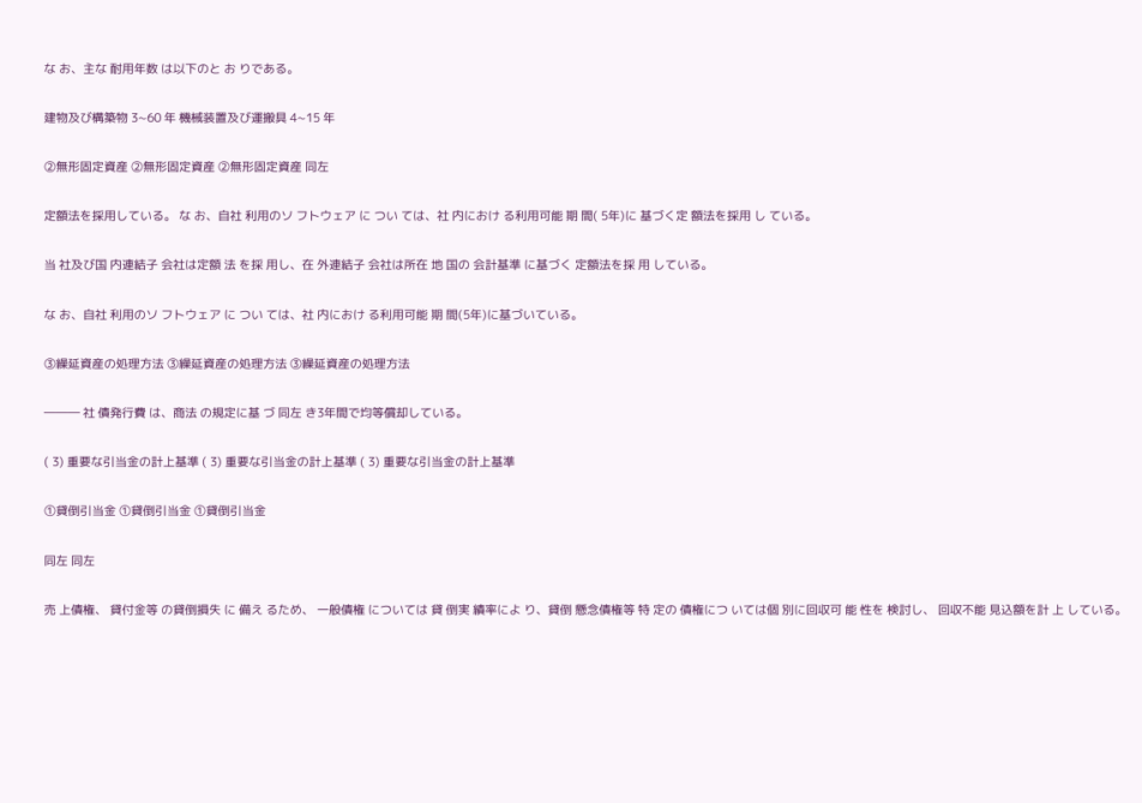な お、主な 耐用年数 は以下のと お りである。

建物及び構築物 3∼60 年 機械装置及び運搬具 4∼15 年

②無形固定資産 ②無形固定資産 ②無形固定資産 同左

定額法を採用している。 な お、自社 利用のソ フトウェア に つい ては、社 内におけ る利用可能 期 間( 5年)に 基づく定 額法を採用 し ている。

当 社及び国 内連結子 会社は定額 法 を採 用し、在 外連結子 会社は所在 地 国の 会計基準 に基づく 定額法を採 用 している。

な お、自社 利用のソ フトウェア に つい ては、社 内におけ る利用可能 期 間(5年)に基づいている。

③繰延資産の処理方法 ③繰延資産の処理方法 ③繰延資産の処理方法

――― 社 債発行費 は、商法 の規定に基 づ 同左 き3年間で均等償却している。

( 3) 重要な引当金の計上基準 ( 3) 重要な引当金の計上基準 ( 3) 重要な引当金の計上基準

①貸倒引当金 ①貸倒引当金 ①貸倒引当金

同左 同左

売 上債権、 貸付金等 の貸倒損失 に 備え るため、 一般債権 については 貸 倒実 績率によ り、貸倒 懸念債権等 特 定の 債権につ いては個 別に回収可 能 性を 検討し、 回収不能 見込額を計 上 している。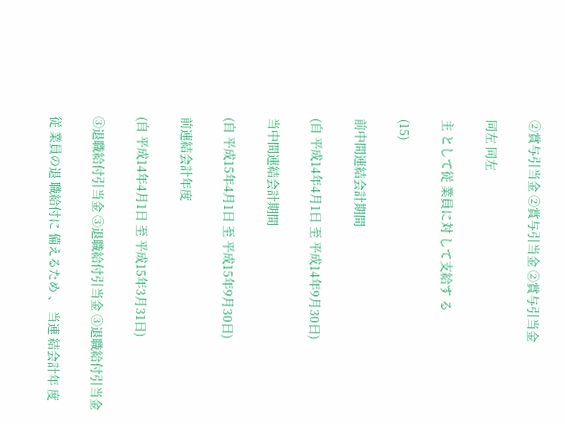②賞与引当金 ②賞与引当金 ②賞与引当金

同左 同左

主 として従 業員に対 して支給す る

(15)

前中間連結会計期間

(自 平成14年4月1日 至 平成14年9月30日)

当中間連結会計期間

(自 平成15年4月1日 至 平成15年9月30日)

前連結会計年度

(自 平成14年4月1日 至 平成15年3月31日)

③退職給付引当金 ③退職給付引当金 ③退職給付引当金

従 業員の退 職給付に 備えるため 、 当連 結会計年 度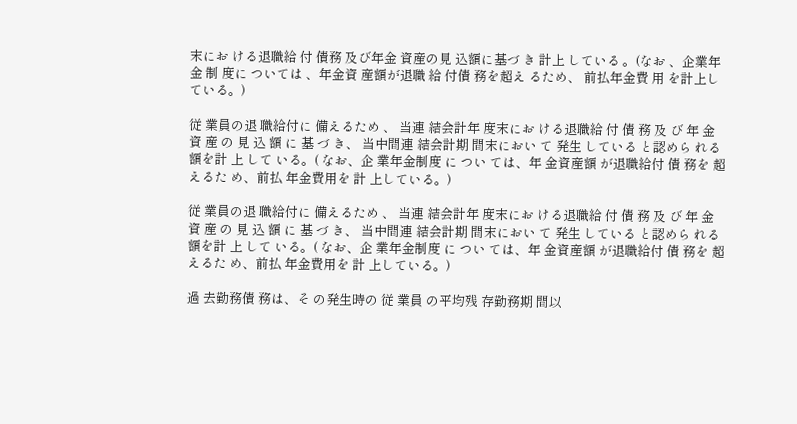末にお ける退職給 付 債務 及び年金 資産の見 込額に基づ き 計上 している 。(なお 、企業年金 制 度に ついては 、年金資 産額が退職 給 付債 務を超え るため、 前払年金費 用 を計上している。)

従 業員の退 職給付に 備えるため 、 当連 結会計年 度末にお ける退職給 付 債 務 及 び 年 金 資 産 の 見 込 額 に 基 づ き、 当中間連 結会計期 間末におい て 発生 している と認めら れる額を計 上 して いる。( なお、企 業年金制度 に つい ては、年 金資産額 が退職給付 債 務を 超えるた め、前払 年金費用を 計 上している。)

従 業員の退 職給付に 備えるため 、 当連 結会計年 度末にお ける退職給 付 債 務 及 び 年 金 資 産 の 見 込 額 に 基 づ き、 当中間連 結会計期 間末におい て 発生 している と認めら れる額を計 上 して いる。( なお、企 業年金制度 に つい ては、年 金資産額 が退職給付 債 務を 超えるた め、前払 年金費用を 計 上している。)

過 去勤務債 務は、そ の発生時の 従 業員 の平均残 存勤務期 間以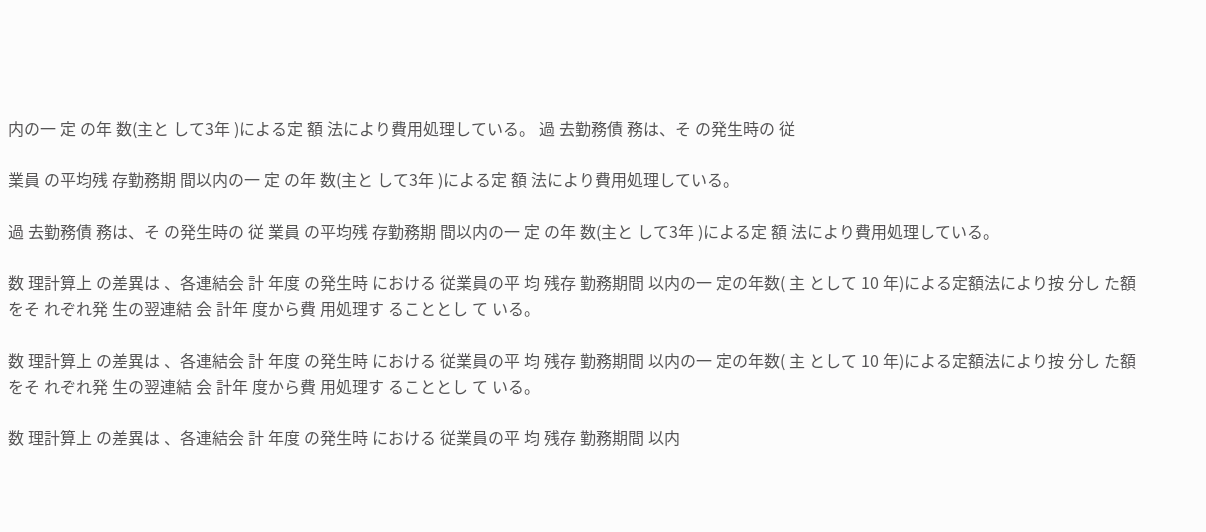内の一 定 の年 数(主と して3年 )による定 額 法により費用処理している。 過 去勤務債 務は、そ の発生時の 従

業員 の平均残 存勤務期 間以内の一 定 の年 数(主と して3年 )による定 額 法により費用処理している。

過 去勤務債 務は、そ の発生時の 従 業員 の平均残 存勤務期 間以内の一 定 の年 数(主と して3年 )による定 額 法により費用処理している。

数 理計算上 の差異は 、各連結会 計 年度 の発生時 における 従業員の平 均 残存 勤務期間 以内の一 定の年数( 主 として 10 年)による定額法により按 分し た額をそ れぞれ発 生の翌連結 会 計年 度から費 用処理す ることとし て いる。

数 理計算上 の差異は 、各連結会 計 年度 の発生時 における 従業員の平 均 残存 勤務期間 以内の一 定の年数( 主 として 10 年)による定額法により按 分し た額をそ れぞれ発 生の翌連結 会 計年 度から費 用処理す ることとし て いる。

数 理計算上 の差異は 、各連結会 計 年度 の発生時 における 従業員の平 均 残存 勤務期間 以内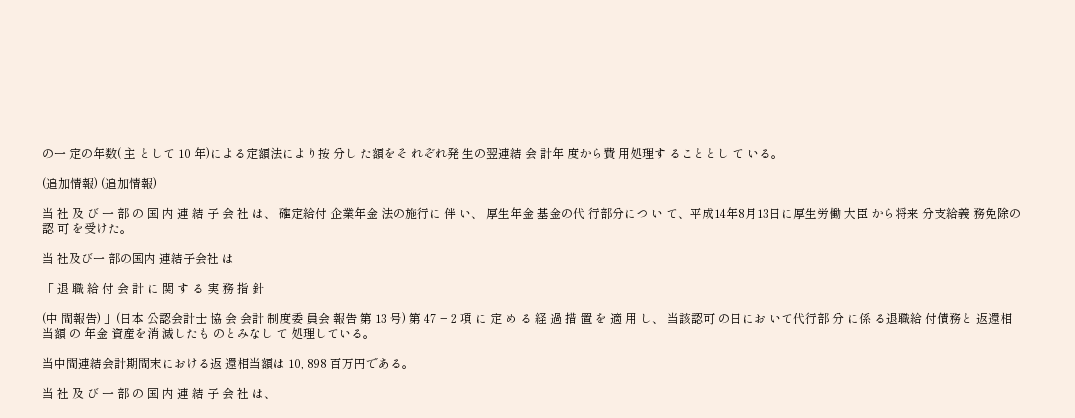の一 定の年数( 主 として 10 年)による定額法により按 分し た額をそ れぞれ発 生の翌連結 会 計年 度から費 用処理す ることとし て いる。

(追加情報) (追加情報)

当 社 及 び 一 部 の 国 内 連 結 子 会 社 は、 確定給付 企業年金 法の施行に 伴 い、 厚生年金 基金の代 行部分につ い て、平成14年8月13日に厚生労働 大臣 から将来 分支給義 務免除の認 可 を受けた。

当 社及び一 部の国内 連結子会社 は

「 退 職 給 付 会 計 に 関 す る 実 務 指 針

(中 間報告) 」(日本 公認会計士 協 会 会計 制度委 員会 報告 第 13 号) 第 47 − 2 項 に 定 め る 経 過 措 置 を 適 用 し、 当該認可 の日にお いて代行部 分 に係 る退職給 付債務と 返還相当額 の 年金 資産を消 滅したも のとみなし て 処理している。

当中間連結会計期間末における返 還相当額は 10, 898 百万円である。

当 社 及 び 一 部 の 国 内 連 結 子 会 社 は、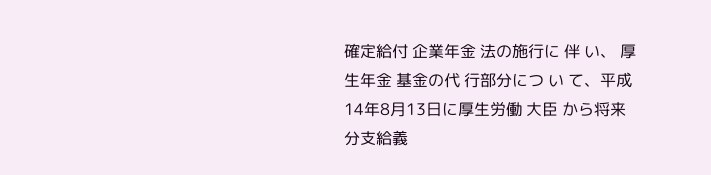確定給付 企業年金 法の施行に 伴 い、 厚生年金 基金の代 行部分につ い て、平成14年8月13日に厚生労働 大臣 から将来 分支給義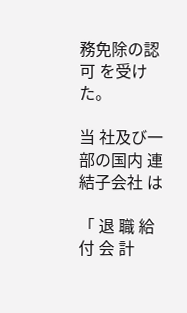務免除の認 可 を受けた。

当 社及び一 部の国内 連結子会社 は

「 退 職 給 付 会 計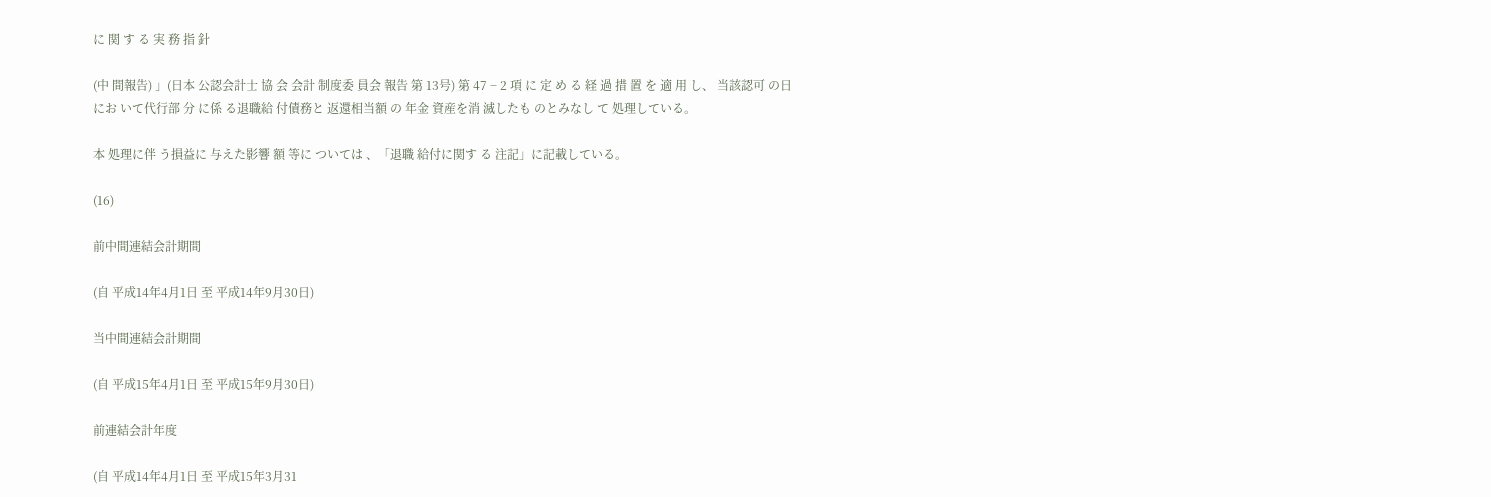に 関 す る 実 務 指 針

(中 間報告) 」(日本 公認会計士 協 会 会計 制度委 員会 報告 第 13号) 第 47 − 2 項 に 定 め る 経 過 措 置 を 適 用 し、 当該認可 の日にお いて代行部 分 に係 る退職給 付債務と 返還相当額 の 年金 資産を消 滅したも のとみなし て 処理している。

本 処理に伴 う損益に 与えた影響 額 等に ついては 、「退職 給付に関す る 注記」に記載している。

(16)

前中間連結会計期間

(自 平成14年4月1日 至 平成14年9月30日)

当中間連結会計期間

(自 平成15年4月1日 至 平成15年9月30日)

前連結会計年度

(自 平成14年4月1日 至 平成15年3月31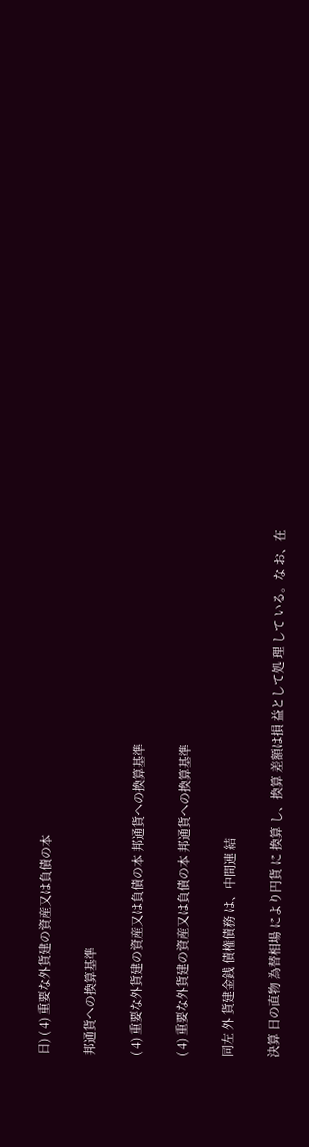日) ( 4) 重要な外貨建の資産又は負債の本

邦通貨への換算基準

( 4) 重要な外貨建の資産又は負債の本 邦通貨への換算基準

( 4) 重要な外貨建の資産又は負債の本 邦通貨への換算基準

同左 外 貨建金銭 債権債務 は、中間連 結

決算 日の直物 為替相場 により円貨 に 換算 し、換算 差額は損 益として処 理 して いる。な お、在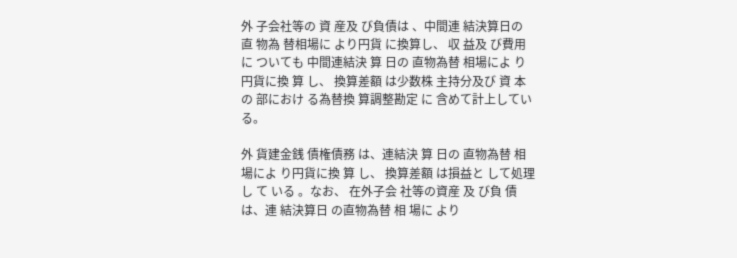外 子会社等の 資 産及 び負債は 、中間連 結決算日の 直 物為 替相場に より円貨 に換算し、 収 益及 び費用に ついても 中間連結決 算 日の 直物為替 相場によ り円貨に換 算 し、 換算差額 は少数株 主持分及び 資 本の 部におけ る為替換 算調整勘定 に 含めて計上している。

外 貨建金銭 債権債務 は、連結決 算 日の 直物為替 相場によ り円貨に換 算 し、 換算差額 は損益と して処理し て いる 。なお、 在外子会 社等の資産 及 び負 債は、連 結決算日 の直物為替 相 場に より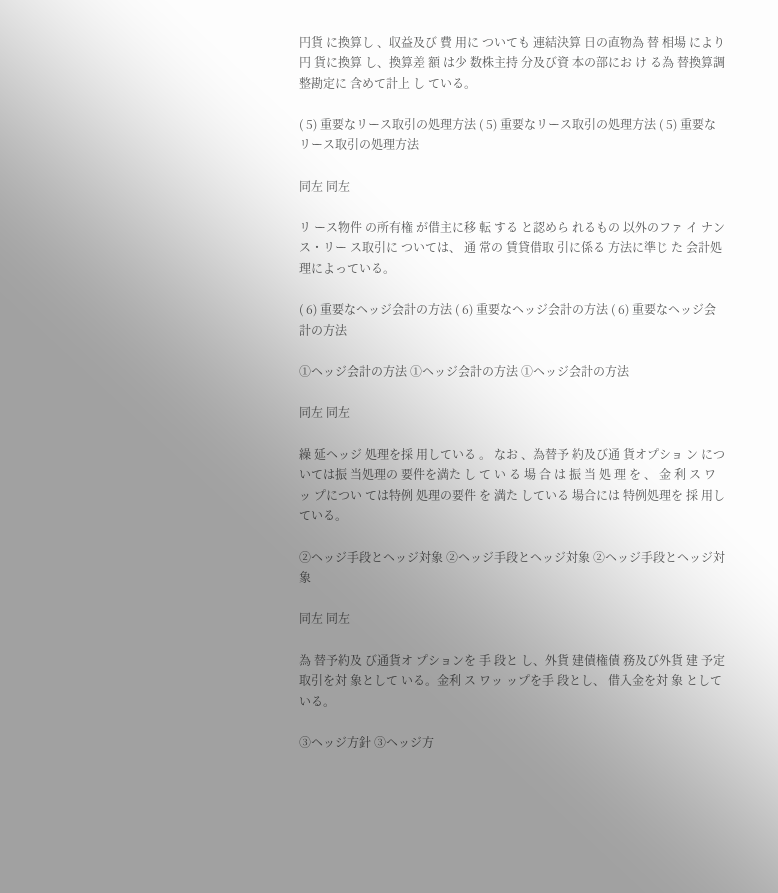円貨 に換算し 、収益及び 費 用に ついても 連結決算 日の直物為 替 相場 により円 貨に換算 し、換算差 額 は少 数株主持 分及び資 本の部にお け る為 替換算調 整勘定に 含めて計上 し ている。

( 5) 重要なリース取引の処理方法 ( 5) 重要なリース取引の処理方法 ( 5) 重要なリース取引の処理方法

同左 同左

リ ース物件 の所有権 が借主に移 転 する と認めら れるもの 以外のファ イ ナン ス・リー ス取引に ついては、 通 常の 賃貸借取 引に係る 方法に準じ た 会計処理によっている。

( 6) 重要なヘッジ会計の方法 ( 6) 重要なヘッジ会計の方法 ( 6) 重要なヘッジ会計の方法

①ヘッジ会計の方法 ①ヘッジ会計の方法 ①ヘッジ会計の方法

同左 同左

繰 延ヘッジ 処理を採 用している 。 なお 、為替予 約及び通 貨オプショ ン につ いては振 当処理の 要件を満た し て い る 場 合 は 振 当 処 理 を 、 金 利 ス ワッ プについ ては特例 処理の要件 を 満た している 場合には 特例処理を 採 用している。

②ヘッジ手段とヘッジ対象 ②ヘッジ手段とヘッジ対象 ②ヘッジ手段とヘッジ対象

同左 同左

為 替予約及 び通貨オ プションを 手 段と し、外貨 建債権債 務及び外貨 建 予定 取引を対 象として いる。金利 ス ワッ ップを手 段とし、 借入金を対 象 としている。

③ヘッジ方針 ③ヘッジ方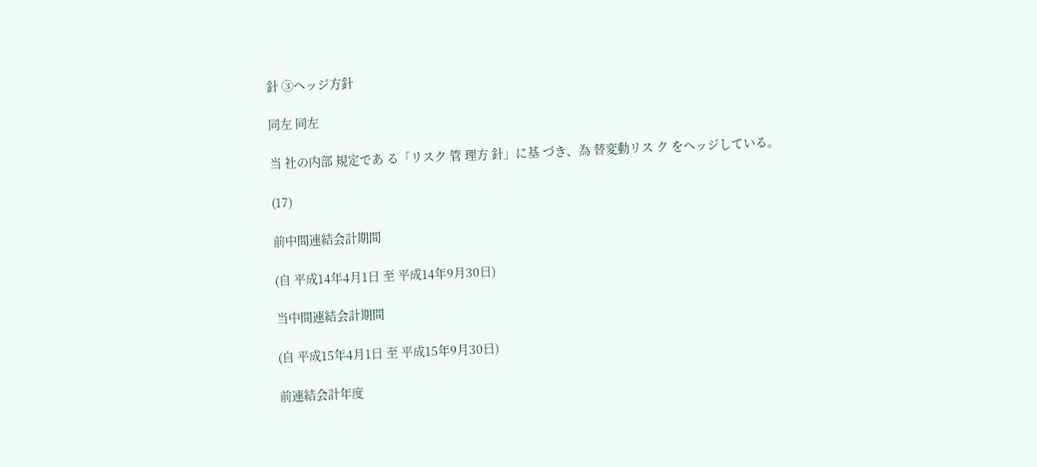針 ③ヘッジ方針

同左 同左

当 社の内部 規定であ る「リスク 管 理方 針」に基 づき、為 替変動リス ク をヘッジしている。

(17)

前中間連結会計期間

(自 平成14年4月1日 至 平成14年9月30日)

当中間連結会計期間

(自 平成15年4月1日 至 平成15年9月30日)

前連結会計年度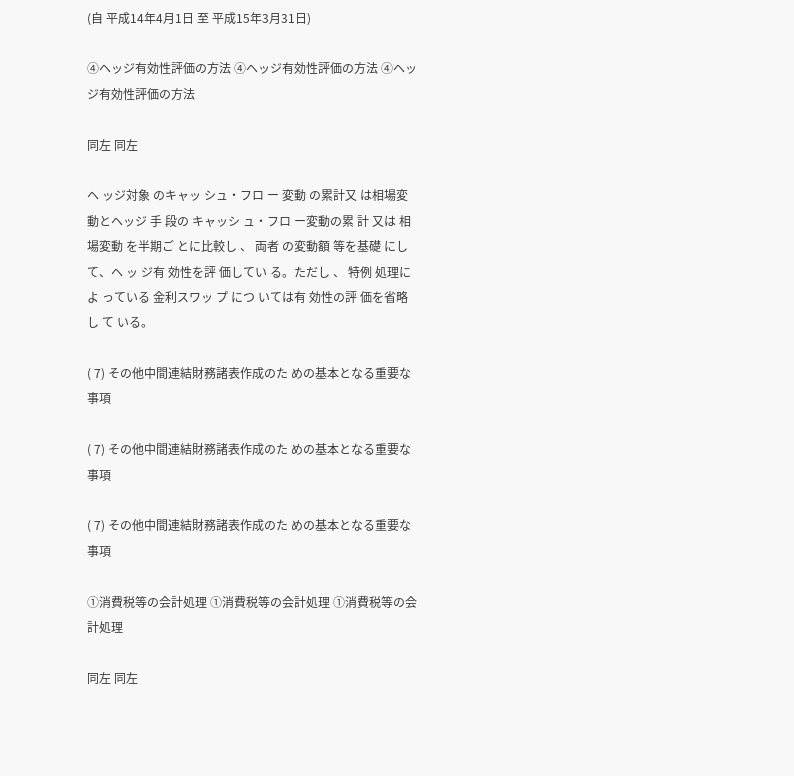(自 平成14年4月1日 至 平成15年3月31日)

④ヘッジ有効性評価の方法 ④ヘッジ有効性評価の方法 ④ヘッジ有効性評価の方法

同左 同左

ヘ ッジ対象 のキャッ シュ・フロ ー 変動 の累計又 は相場変 動とヘッジ 手 段の キャッシ ュ・フロ ー変動の累 計 又は 相場変動 を半期ご とに比較し 、 両者 の変動額 等を基礎 にして、ヘ ッ ジ有 効性を評 価してい る。ただし 、 特例 処理によ っている 金利スワッ プ につ いては有 効性の評 価を省略し て いる。

( 7) その他中間連結財務諸表作成のた めの基本となる重要な事項

( 7) その他中間連結財務諸表作成のた めの基本となる重要な事項

( 7) その他中間連結財務諸表作成のた めの基本となる重要な事項

①消費税等の会計処理 ①消費税等の会計処理 ①消費税等の会計処理

同左 同左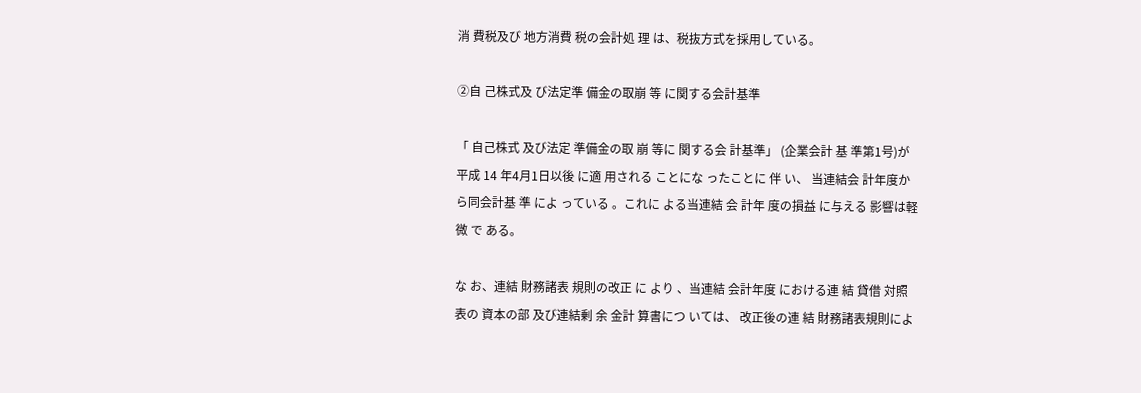消 費税及び 地方消費 税の会計処 理 は、税抜方式を採用している。

②自 己株式及 び法定準 備金の取崩 等 に関する会計基準

「 自己株式 及び法定 準備金の取 崩 等に 関する会 計基準」 (企業会計 基 準第1号)が平成 14 年4月1日以後 に適 用される ことにな ったことに 伴 い、 当連結会 計年度か ら同会計基 準 によ っている 。これに よる当連結 会 計年 度の損益 に与える 影響は軽微 で ある。

な お、連結 財務諸表 規則の改正 に より 、当連結 会計年度 における連 結 貸借 対照表の 資本の部 及び連結剰 余 金計 算書につ いては、 改正後の連 結 財務諸表規則によ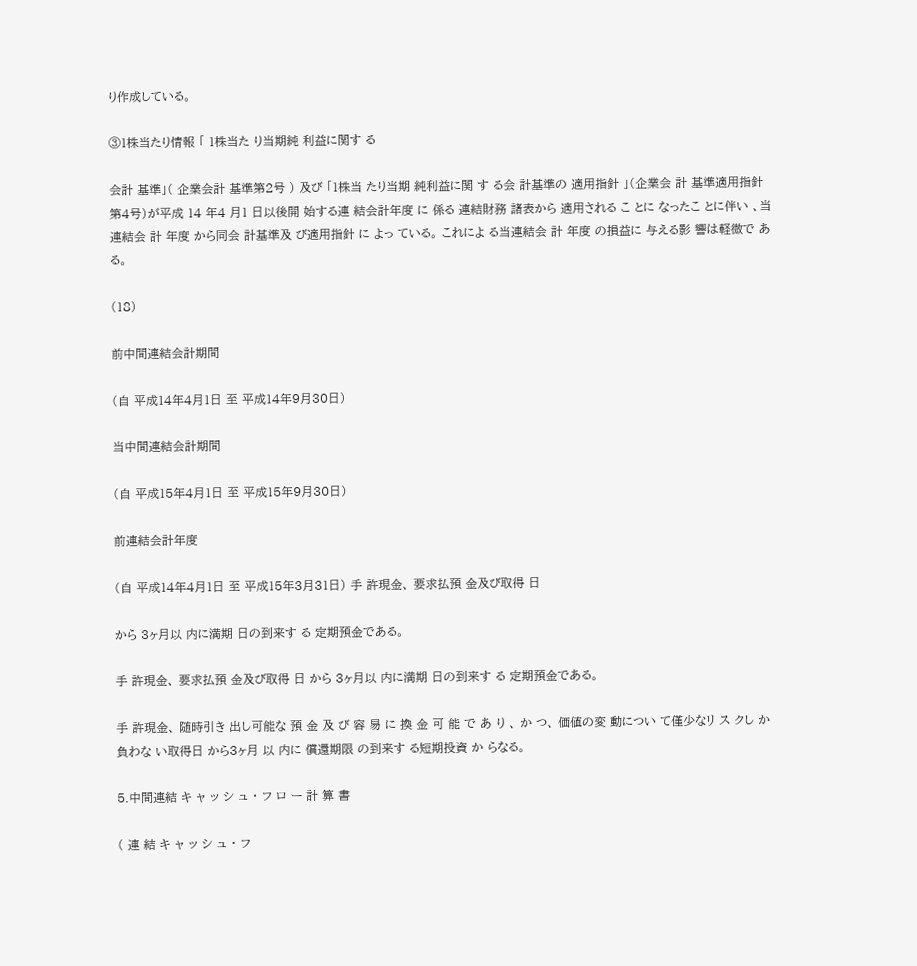り作成している。

③1株当たり情報 「 1株当た り当期純 利益に関す る

会計 基準」( 企業会計 基準第2号 ) 及び 「1株当 たり当期 純利益に関 す る会 計基準の 適用指針 」(企業会 計 基準適用指針第4号)が平成 14 年4 月1 日以後開 始する連 結会計年度 に 係る 連結財務 諸表から 適用される こ とに なったこ とに伴い 、当連結会 計 年度 から同会 計基準及 び適用指針 に よっ ている。 これによ る当連結会 計 年度 の損益に 与える影 響は軽微で あ る。

(18)

前中間連結会計期間

(自 平成14年4月1日 至 平成14年9月30日)

当中間連結会計期間

(自 平成15年4月1日 至 平成15年9月30日)

前連結会計年度

(自 平成14年4月1日 至 平成15年3月31日) 手 許現金、 要求払預 金及び取得 日

から 3ヶ月以 内に満期 日の到来す る 定期預金である。

手 許現金、 要求払預 金及び取得 日 から 3ヶ月以 内に満期 日の到来す る 定期預金である。

手 許現金、 随時引き 出し可能な 預 金 及 び 容 易 に 換 金 可 能 で あ り 、 か つ、 価値の変 動につい て僅少なリ ス クし か負わな い取得日 から3ヶ月 以 内に 償還期限 の到来す る短期投資 か らなる。

5.中間連結 キ ャ ッ シ ュ ・ フ ロ ー 計 算 書

( 連 結 キ ャ ッ シ ュ ・ フ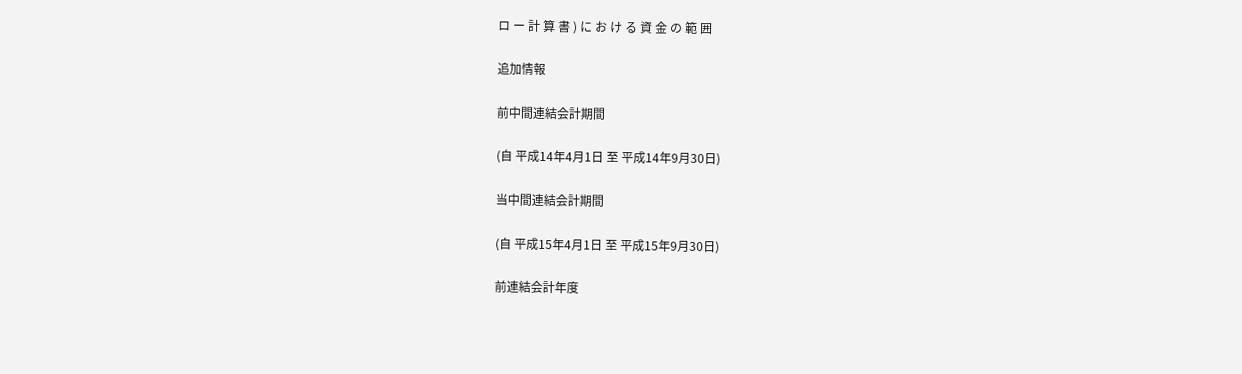ロ ー 計 算 書 ) に お け る 資 金 の 範 囲

追加情報

前中間連結会計期間

(自 平成14年4月1日 至 平成14年9月30日)

当中間連結会計期間

(自 平成15年4月1日 至 平成15年9月30日)

前連結会計年度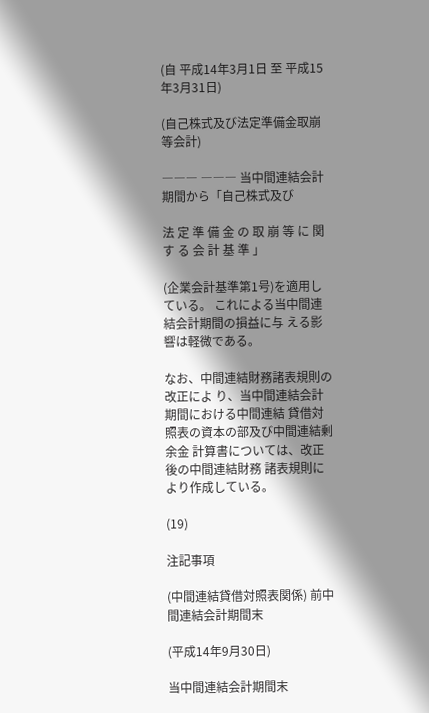(自 平成14年3月1日 至 平成15年3月31日)

(自己株式及び法定準備金取崩等会計)

――― ――― 当中間連結会計期間から「自己株式及び

法 定 準 備 金 の 取 崩 等 に 関 す る 会 計 基 準 」

(企業会計基準第1号)を適用している。 これによる当中間連結会計期間の損益に与 える影響は軽微である。

なお、中間連結財務諸表規則の改正によ り、当中間連結会計期間における中間連結 貸借対照表の資本の部及び中間連結剰余金 計算書については、改正後の中間連結財務 諸表規則により作成している。

(19)

注記事項

(中間連結貸借対照表関係) 前中間連結会計期間末

(平成14年9月30日)

当中間連結会計期間末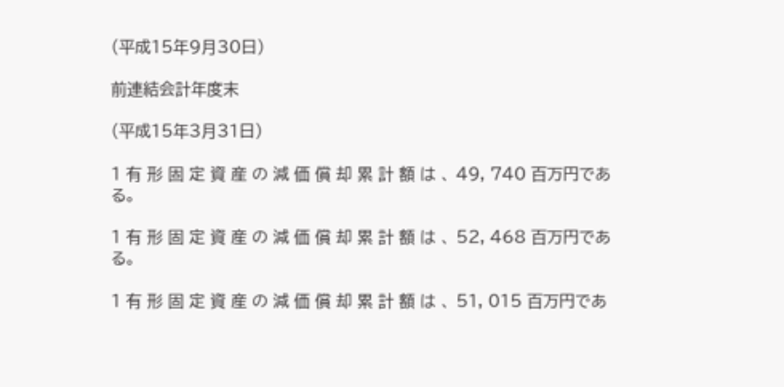(平成15年9月30日)

前連結会計年度末

(平成15年3月31日)

1 有 形 固 定 資 産 の 減 価 償 却 累 計 額 は 、 49, 740 百万円である。

1 有 形 固 定 資 産 の 減 価 償 却 累 計 額 は 、 52, 468 百万円である。

1 有 形 固 定 資 産 の 減 価 償 却 累 計 額 は 、 51, 015 百万円であ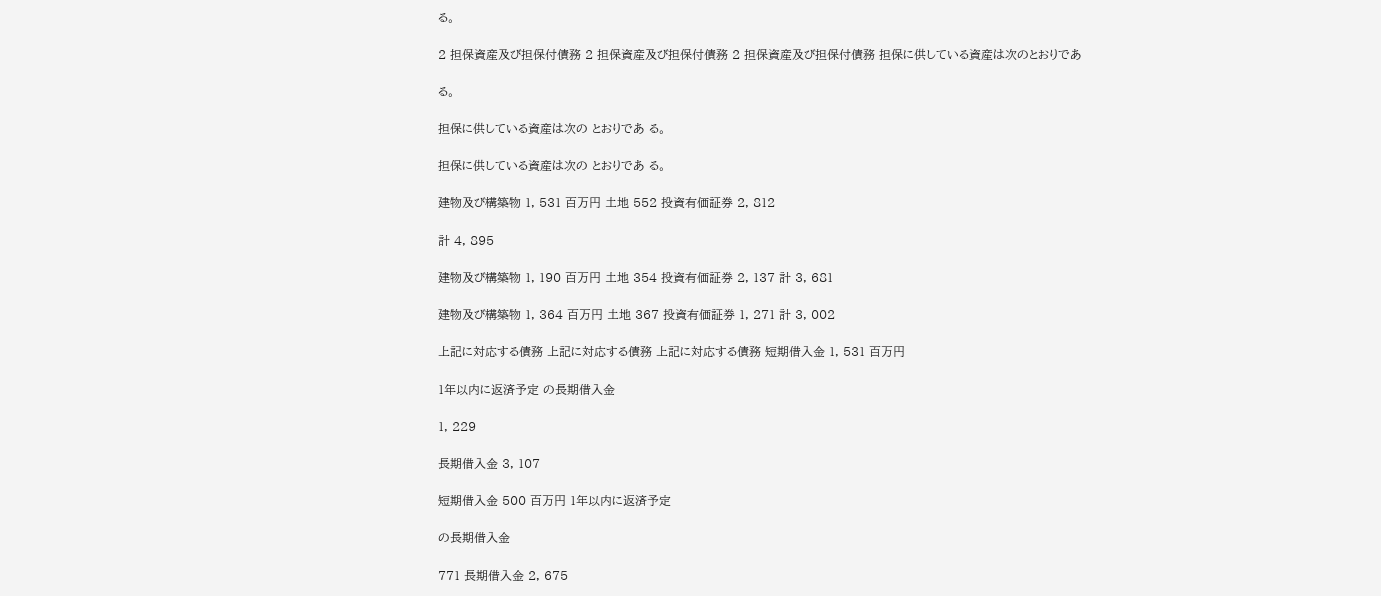る。

2 担保資産及び担保付債務 2 担保資産及び担保付債務 2 担保資産及び担保付債務 担保に供している資産は次のとおりであ

る。

担保に供している資産は次の とおりであ る。

担保に供している資産は次の とおりであ る。

建物及び構築物 1, 531 百万円 土地 552 投資有価証券 2, 812

計 4, 895

建物及び構築物 1, 190 百万円 土地 354 投資有価証券 2, 137 計 3, 681

建物及び構築物 1, 364 百万円 土地 367 投資有価証券 1, 271 計 3, 002

上記に対応する債務 上記に対応する債務 上記に対応する債務 短期借入金 1, 531 百万円

1年以内に返済予定 の長期借入金

1, 229

長期借入金 3, 107

短期借入金 500 百万円 1年以内に返済予定

の長期借入金

771 長期借入金 2, 675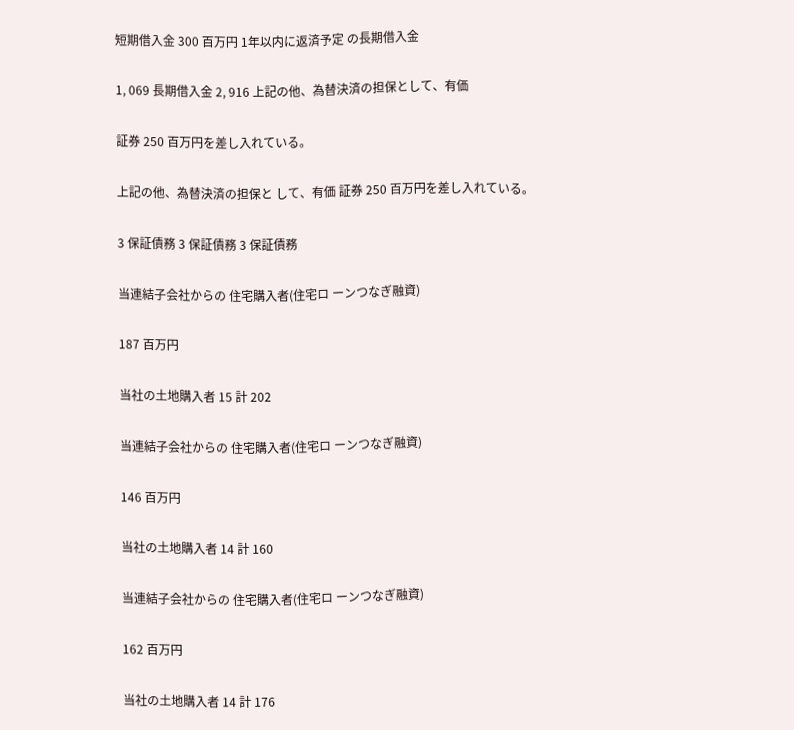短期借入金 300 百万円 1年以内に返済予定 の長期借入金

1, 069 長期借入金 2, 916 上記の他、為替決済の担保として、有価

証券 250 百万円を差し入れている。

上記の他、為替決済の担保と して、有価 証券 250 百万円を差し入れている。

3 保証債務 3 保証債務 3 保証債務

当連結子会社からの 住宅購入者(住宅ロ ーンつなぎ融資)

187 百万円

当社の土地購入者 15 計 202

当連結子会社からの 住宅購入者(住宅ロ ーンつなぎ融資)

146 百万円

当社の土地購入者 14 計 160

当連結子会社からの 住宅購入者(住宅ロ ーンつなぎ融資)

162 百万円

当社の土地購入者 14 計 176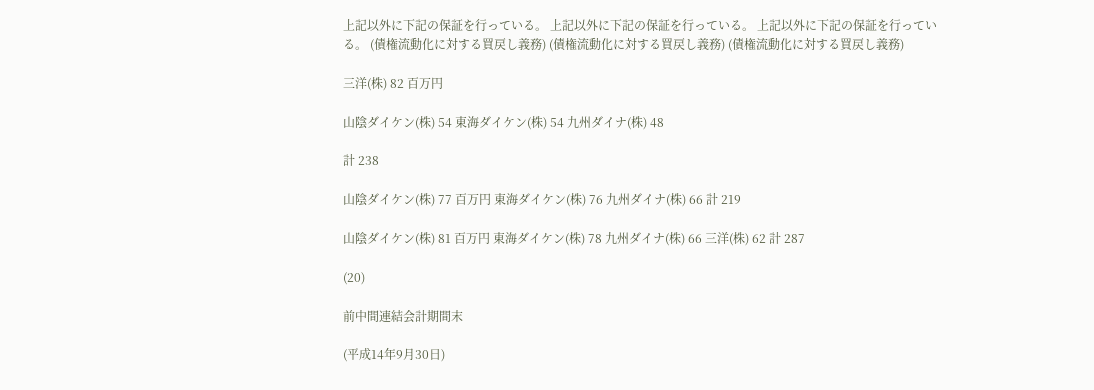上記以外に下記の保証を行っている。 上記以外に下記の保証を行っている。 上記以外に下記の保証を行っている。 (債権流動化に対する買戻し義務) (債権流動化に対する買戻し義務) (債権流動化に対する買戻し義務)

三洋(株) 82 百万円

山陰ダイケン(株) 54 東海ダイケン(株) 54 九州ダイナ(株) 48

計 238

山陰ダイケン(株) 77 百万円 東海ダイケン(株) 76 九州ダイナ(株) 66 計 219

山陰ダイケン(株) 81 百万円 東海ダイケン(株) 78 九州ダイナ(株) 66 三洋(株) 62 計 287

(20)

前中間連結会計期間末

(平成14年9月30日)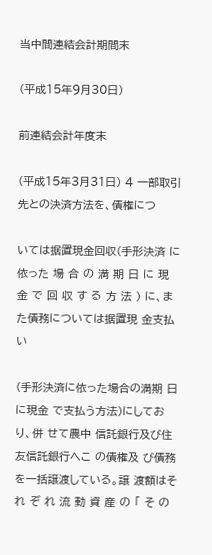当中間連結会計期間末

(平成15年9月30日)

前連結会計年度末

(平成15年3月31日) 4 一部取引先との決済方法を、債権につ

いては据置現金回収(手形決済 に依った 場 合 の 満 期 日 に 現 金 で 回 収 す る 方 法 ) に、また債務については据置現 金支払い

(手形決済に依った場合の満期 日に現金 で支払う方法)にしており、併 せて農中 信託銀行及び住友信託銀行へこ の債権及 び債務を一括譲渡している。譲 渡額はそ れ ぞ れ 流 動 資 産 の 「 そ の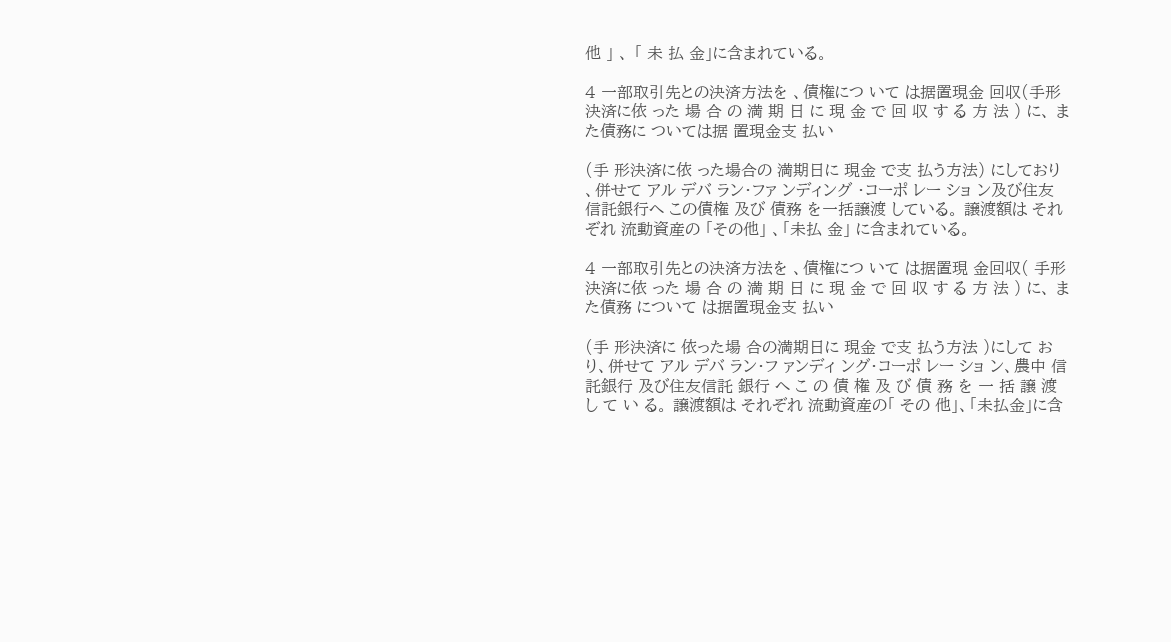他 」 、 「 未 払 金」に含まれている。

4 一部取引先との決済方法を 、債権につ いて は据置現金 回収(手形 決済に依 った 場 合 の 満 期 日 に 現 金 で 回 収 す る 方 法 ) に、 また債務に ついては据 置現金支 払い

(手 形決済に依 った場合の 満期日に 現金 で支 払う方法) にしており 、併せて アル デバ ラン・ファ ンディング ・コーポ レー ショ ン及び住友 信託銀行へ この債権 及び 債務 を一括譲渡 している。 譲渡額は それ ぞれ 流動資産の 「その他」 、「未払 金」 に含まれている。

4 一部取引先との決済方法を 、債権につ いて は据置現 金回収( 手形決済に依 った 場 合 の 満 期 日 に 現 金 で 回 収 す る 方 法 ) に、 また債務 について は据置現金支 払い

(手 形決済に 依った場 合の満期日に 現金 で支 払う方法 )にして おり、併せて アル デバ ラン・フ ァンディ ング・コーポ レー ショ ン、農中 信託銀行 及び住友信託 銀行 へ こ の 債 権 及 び 債 務 を 一 括 譲 渡 し て い る。 譲渡額は それぞれ 流動資産の「 その 他」、「未払金」に含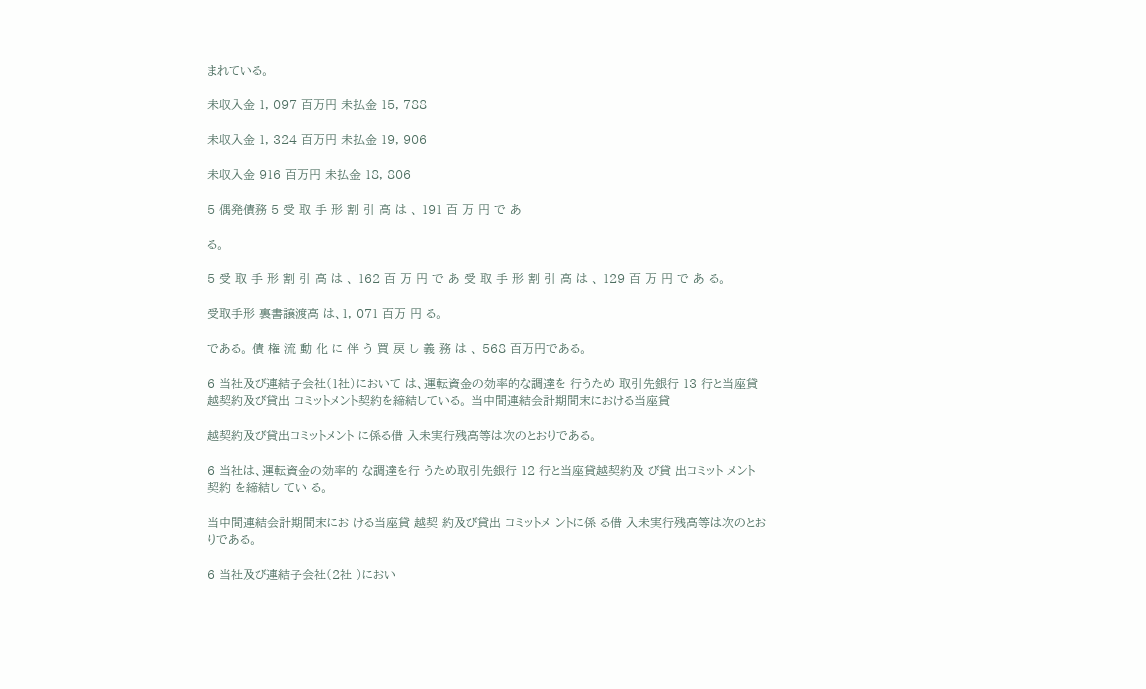まれている。

未収入金 1, 097 百万円 未払金 15, 788

未収入金 1, 324 百万円 未払金 19, 906

未収入金 916 百万円 未払金 18, 806

5 偶発債務 5 受 取 手 形 割 引 高 は 、 191 百 万 円 で あ

る。

5 受 取 手 形 割 引 高 は 、 162 百 万 円 で あ 受 取 手 形 割 引 高 は 、 129 百 万 円 で あ る。

受取手形 裏書譲渡高 は、1, 071 百万 円 る。

である。 債 権 流 動 化 に 伴 う 買 戻 し 義 務 は 、 568 百万円である。

6 当社及び連結子会社(1社)において は、運転資金の効率的な調達を 行うため 取引先銀行 13 行と当座貸越契約及び貸出 コミットメント契約を締結している。 当中間連結会計期間末における当座貸

越契約及び貸出コミットメント に係る借 入未実行残高等は次のとおりである。

6 当社は、運転資金の効率的 な調達を行 うため取引先銀行 12 行と当座貸越契約及 び貸 出コミット メント契約 を締結し てい る。

当中間連結会計期間末にお ける当座貸 越契 約及び貸出 コミットメ ントに係 る借 入未実行残高等は次のとおりである。

6 当社及び連結子会社(2社 )におい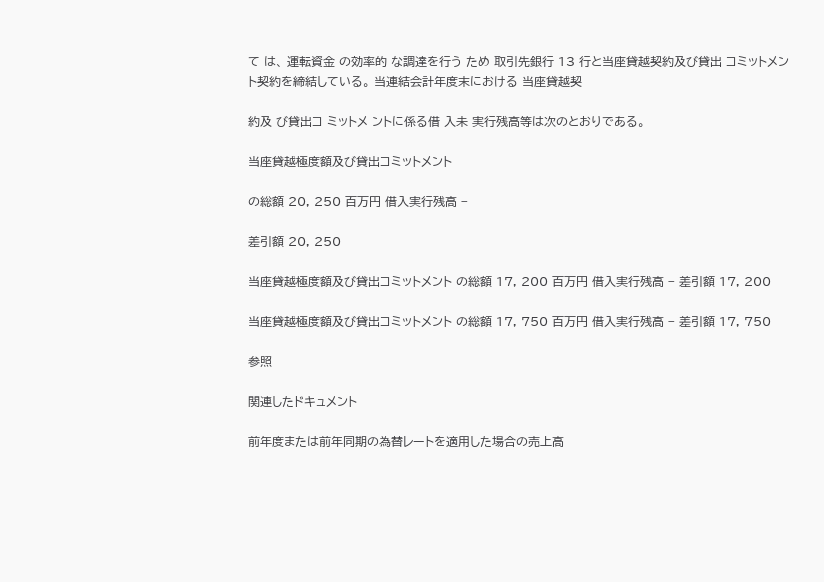て は、 運転資金 の効率的 な調達を行う ため 取引先銀行 13 行と当座貸越契約及び貸出 コミットメント契約を締結している。 当連結会計年度末における 当座貸越契

約及 び貸出コ ミットメ ントに係る借 入未 実行残高等は次のとおりである。

当座貸越極度額及び貸出コミットメント

の総額 20, 250 百万円 借入実行残高 −

差引額 20, 250

当座貸越極度額及び貸出コミットメント の総額 17, 200 百万円 借入実行残高 − 差引額 17, 200

当座貸越極度額及び貸出コミットメント の総額 17, 750 百万円 借入実行残高 − 差引額 17, 750

参照

関連したドキュメント

前年度または前年同期の為替レートを適用した場合の売上高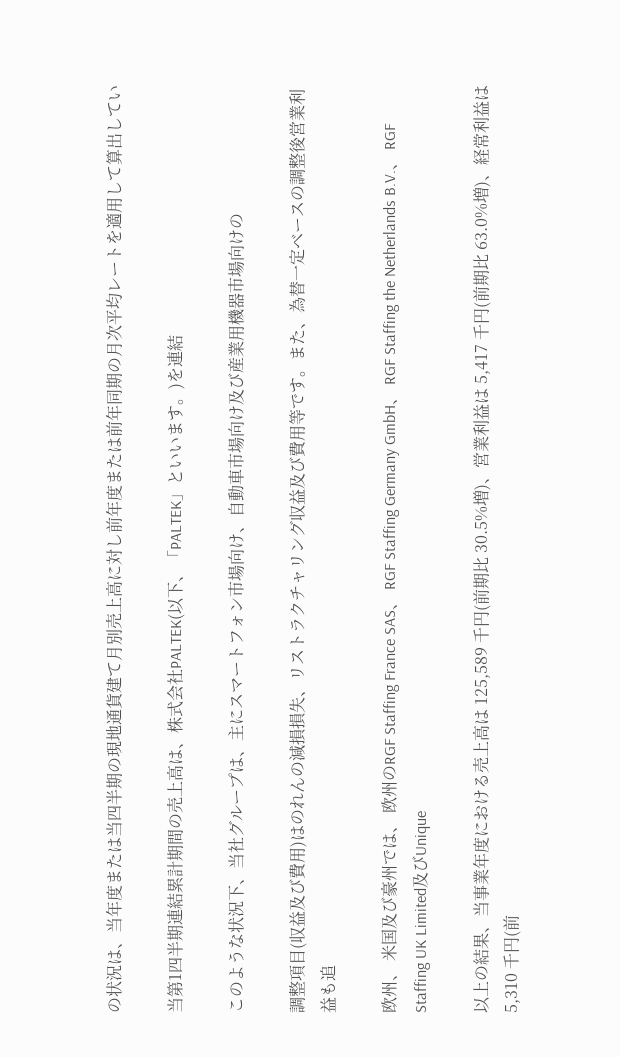の状況は、当年度または当四半期の現地通貨建て月別売上高に対し前年度または前年同期の月次平均レートを適用して算出してい

当第1四半期連結累計期間の売上高は、株式会社PALTEK(以下、「PALTEK」といいます。)を連結

このような状況下、当社グループは、主にスマートフォン市場向け、自動車市場向け及び産業用機器市場向けの

調整項目(収益及び費用)はのれんの減損損失、リストラクチャリング収益及び費用等です。また、為替一定ベースの調整後営業利益も追

欧州、 米国及び豪州では、 欧州のRGF Staffing France SAS、 RGF Staffing Germany GmbH、 RGF Staffing the Netherlands B.V.、 RGF Staffing UK Limited及びUnique

以上の結果、当事業年度における売上高は 125,589 千円(前期比 30.5%増)、営業利益は 5,417 千円(前期比 63.0%増)、経常利益は 5,310 千円(前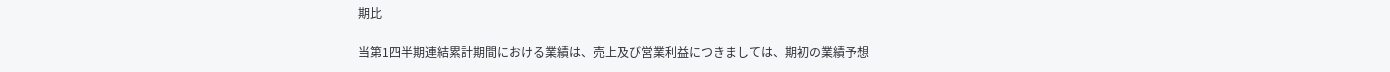期比

当第1四半期連結累計期間における業績は、売上及び営業利益につきましては、期初の業績予想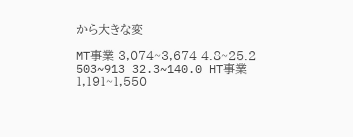から大きな変

MT事業 3,074~3,674 4.8~25.2 503~913 32.3~140.0 HT事業 1,191~1,550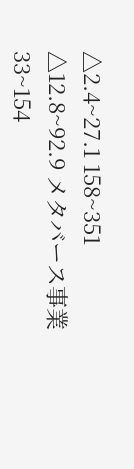△2.4~27.1 158~351 △12.8~92.9 メタバース事業 33~154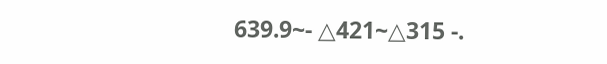639.9~- △421~△315 -.